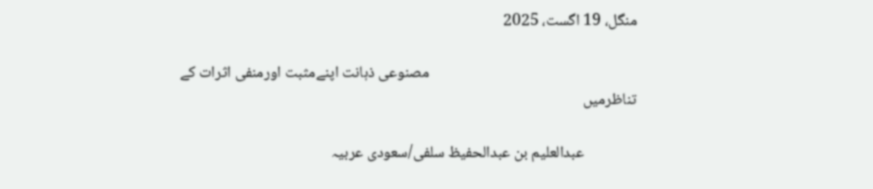منگل، 19 اگست، 2025

                                                           مصنوعی ذہانت اپنےمثبت اورمنفی اثرات کے تناظرمیں

               عبدالعلیم بن عبدالحفیظ سلفی/سعودی عربیہ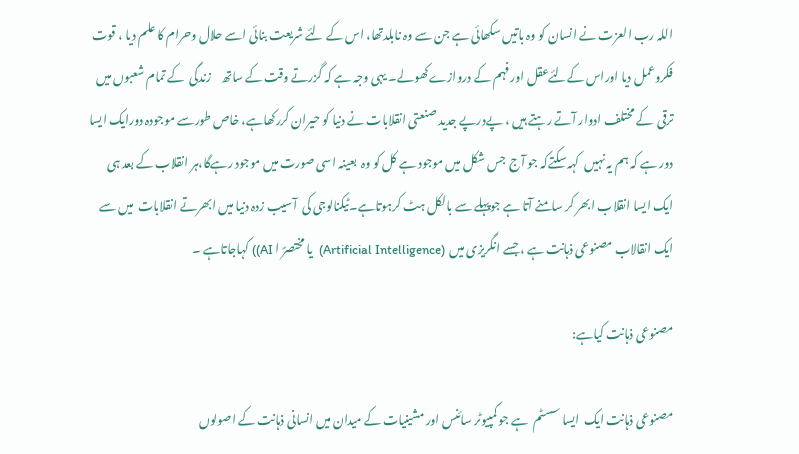اللہ رب العزت نے انسان کو وہ باتیں سکھائی ہے جن سے وہ نابلدتھا، اس کے لئے شریعت بنائی اسے حلال وحرام کا علم دیا ، قوت فکروعمل دیا اوراس کےلئےعقل اور فہم کے دروازےکھولے۔ یہی وجہ ہے کہ گزرتے وقت کے ساتھ    زندگی  کے تمام شعبوں میں ترقی  کے مختلف ادوار آتے رہتے ہیں ، پےدرپے جدید صنعتی انقلابات نے دنیا کو حیران کررکھاہے، خاص طورسے موجودہ دورایک ایسا دور ہے کہ ہم یہ نہیں  کہہ سکتےکہ جو آج  جس شکل میں موجود ہے کل کو وہ  بعینہ اسی صورت میں موجود رہےگا،ہر انقلاب کے بعد ہی ایک ایسا انقلاب ابھر کر سامنے آتا ہے جوپہلے سے بالکل ہٹ کرہوتاہے۔ٹیکنالوجی کی  آسیب زدہ دنیا میں ابھرتے انقلابات  میں سے ایک انقالاب مصنوعی ذہانت ہے ، جسے انگریزی میں  (Artificial Intelligence)  یا مختصرً ا AI)) کہاجاتاہے ۔

مصنوعی ذہانت کیاہے:

مصنوعی ذہانت ایک  ایسا سسٹم  ہے جو کمپیوٹر سائنس اور مشینیات کے میدان میں انسانی ذہانت کے اصولوں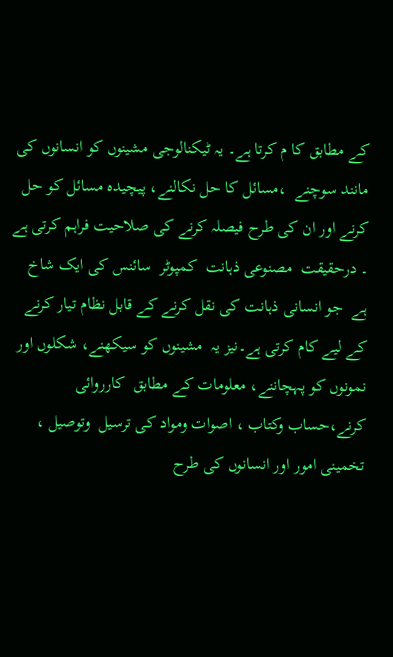کے مطابق کا م کرتا ہے۔ یہ ٹیکنالوجی مشینوں کو انسانوں کی مانند سوچنے  ،مسائل کا حل نکالنے، پیچیدہ مسائل کو حل کرنے اور ان کی طرح فیصلہ کرنے کی صلاحیت فراہم کرتی ہے ۔ درحقیقت  مصنوعی ذہانت  کمپوٹر  سائنس کی ایک شاخ ہے  جو انسانی ذہانت کی نقل کرنے کے قابل نظام تیار کرنے کے لیے کام کرتی ہے۔نیز یہ  مشینوں کو سیکھنے، شکلوں اور نمونوں کو پہچاننے، معلومات کے مطابق  کارروائی کرنے،حساب وکتاب ، اصوات ومواد کی ترسیل  وتوصیل ، تخمینی امور اور انسانوں کی طرح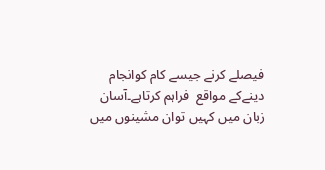فیصلے کرنے جیسے کام کوانجام دینےکے مواقع  فراہم کرتاہے۔آسان زبان میں کہیں توان مشینوں میں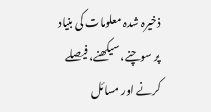ذخیرہ شدہ معلومات کی بنیاد پر سوچنے، سیکھنے، فیصلے کرنے اور مسائل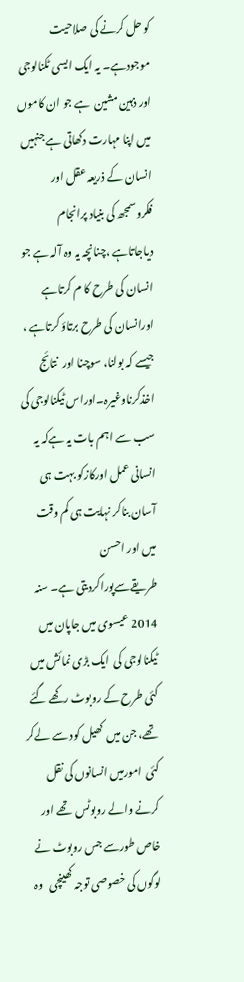کو حل کرنے کی صلاحیت موجودہے۔ یہ ایک ایسی ٹکنالوجی  اور ذہین مشین  ہے جو ان کاموں میں اپنا مہارت دکھاتی ہے جنہیں  انسان کے ذریعہ عقل اور فکروسمجھ کی بنیاد پرانجام دیاجاتاہے ،چنانچہ یہ وہ آلہ ہے جو انسان کی طرح کا م کرتاہے اورانسان کی طرح برتاؤ کرتاہے ، جیسے کہ بولنا، سوچنا اور  نتائج اخذکرناوغیرہ۔اوراس ٹیکنالوجی کی سب سے اہم بات یہ ہےکہ یہ انسانی عمل اورکازکو بہت ہی آسان بناکر نہایت ہی کم وقت میں اور احسن طریقےسےپوراکردیتی ہے۔ سنہ 2014 عیسوی میں جاپان میں ٹیکنالوجی کی  ایک بڑی نمائش میں کئی طرح کے روبوٹ رکھے گئے تھے، جن میں  کھیل کود سے لےکر کئی  امورمیں انسانوں کی نقل کرنے والے روبوٹس  تھے اور خاص طورسے جس روبوٹ نے لوگوں کی خصوصی توجہ کھینچی   وہ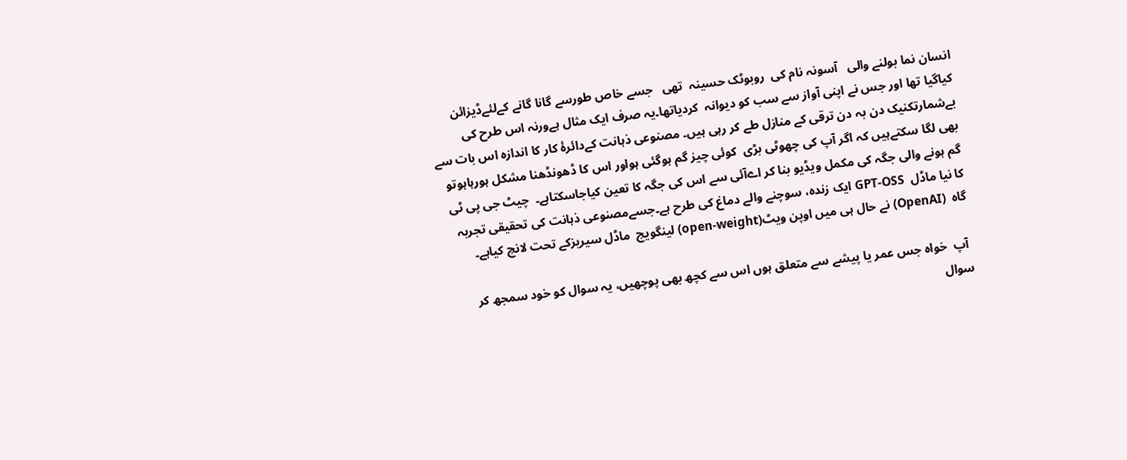انسان نما بولنے والی   آسونہ نام کی  روبوٹک حسینہ  تھی   جسے خاص طورسے گانا گانے کےلئےڈیزائن کیاگیا تھا اور جس نے اپنی آواز سے سب کو دیوانہ  کردیاتھا۔یہ صرف ایک مثال ہےورنہ اس طرح کی بےشمارتکنیک دن بہ دن ترقی کے منازل طے کر رہی ہیں۔ مصنوعی ذہانت کےدائرۂ کار کا اندازہ اس بات سے بھی لگا سکتےہیں کہ اگر آپ کی چھوٹی بڑی  کوئی چیز گم ہوگئی ہواور اس کا ڈھونڈھنا مشکل ہورہاہوتو گم ہونے والی جگہ کی مکمل ويڈیو بنا کر اےآئی سے اس کی جگہ کا تعین کیاجاسکتاہے۔  چیٹ جی پی ٹی کا نیا ماڈل  GPT-OSS ایک زندہ، سوچنے والے دماغ کی طرح ہے۔جسےمصنوعی ذہانت کی تحقیقی تجربہ گاہ  (OpenAI) نے حال ہی میں اوپن ویٹ(open-weight) لینگویج  ماڈل سیریزکے تحت لانچ کیاہے۔

 آپ  خواہ جس عمر یا پیشے سے متعلق ہوں اس سے کچھ بھی پوچھیں، یہ سوال کو خود سمجھ کر سوال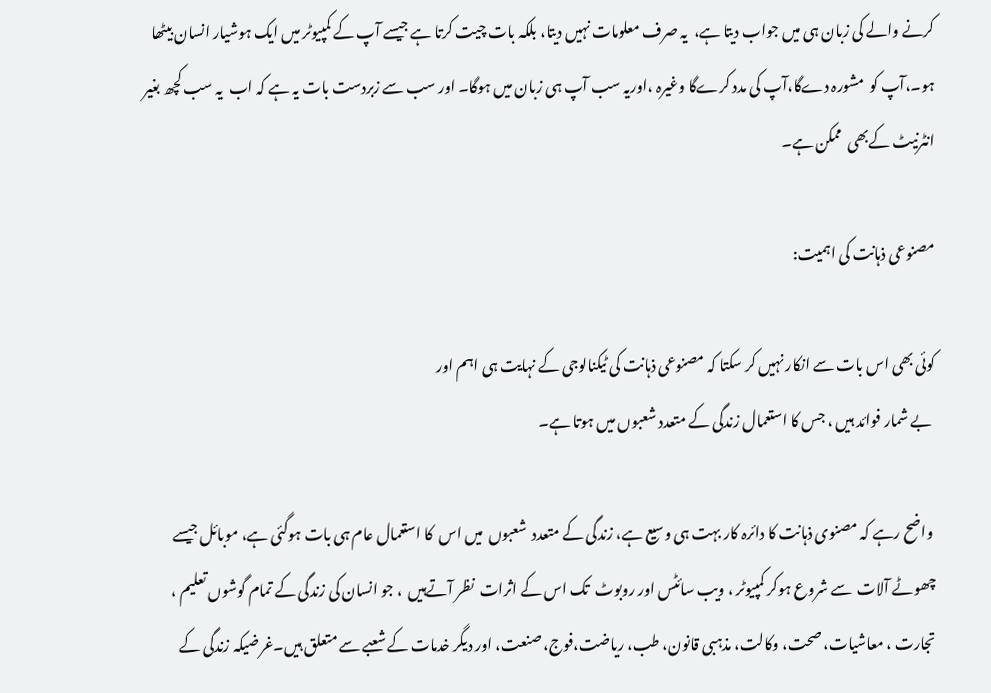کرنے والے کی زبان ہی میں جواب دیتا ہے،  یہ صرف معلومات نہیں دیتا، بلکہ بات چیت کرتا ہے جیسے آپ کے کمپیوٹر میں ایک ہوشیار انسان بیٹھا ہو۔،آپ کو  مشورہ دےگا،آپ کی مدد کرےگا وغیرہ ،اوریہ سب آپ ہی زبان میں ہوگا۔ اور سب سے زبردست بات یہ ہے کہ اب  یہ سب کچھ بغیر انٹرنیٹ کےبھی  ممکن ہے۔

مصنوعی ذہانت کی اہمیت:

کوئی بھی اس بات سے انکار نہیں کر سکتا کہ مصنوعی ذہانت کی ٹیکنالوجی کے نہایت ہی اہم اور
 بے شمار فوائد ہیں ، جس کا استعمال زندگی کے متعدد شعبوں میں ہوتا ہے۔

 واضح رہے کہ مصنوی ذہانت کا دائرہ کار بہت ہی وسیع ہے، زندگی کے متعدد  شعبوں  میں اس  کا استعمال عام ہی بات ہوگئی ہے، موبائل جیسے چھوٹے آلات  سے شروع ہوکر کمپیوٹر ، ویب سائٹس اور روبوٹ  تک اس کے اثرات  نظر آتےہیں  ، جو انسان کی زندگی کے تمام گوشوں تعلیم ، تجارت ، معاشیات، صحت، وکالت، مذہبی قانون، طب، ریاضت،فوج، صنعت، اور دیگر خدمات کے شعبے سے متعلق ہیں۔غرضیکہ زندگی کے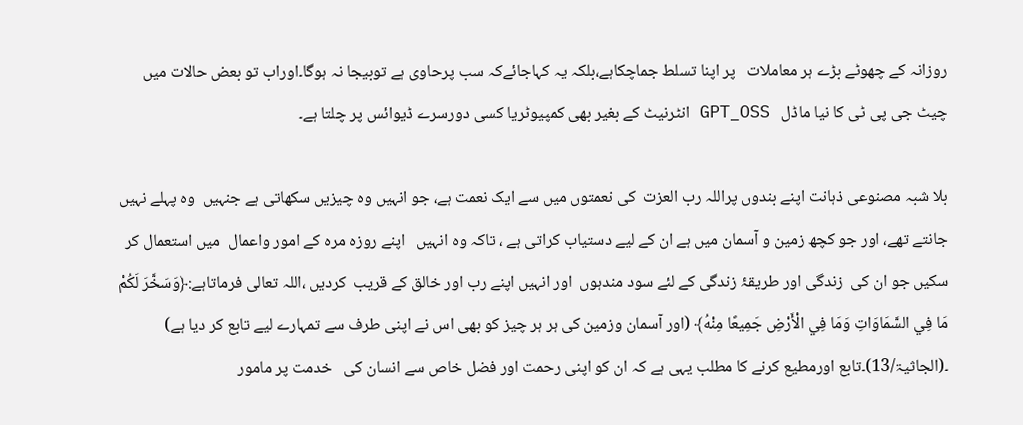روزانہ کے چھوٹے بڑے ہر معاملات   پر اپنا تسلط جماچکاہے،بلکہ یہ کہاجائےکہ سب پرحاوی ہے توبیجا نہ ہوگا۔اوراب تو بعض حالات میں چیٹ جی پی ٹی کا نیا ماڈل   GPT_OSS انٹرنیٹ کے بغیر بھی کمپیوٹریا کسی دورسرے ڈیوائس پر چلتا ہے۔

بلا شبہ مصنوعی ذہانت اپنے بندوں پراللہ رب العزت  کی نعمتوں میں سے ایک نعمت ہے، جو انہیں وہ چیزیں سکھاتی ہے جنہیں  وہ پہلے نہیں جانتے تھے، اور جو کچھ زمین و آسمان میں ہے ان کے لیے دستیاب کراتی ہے ، تاکہ وہ انہیں   اپنے روزہ مرہ کے امور واعمال  میں استعمال کر سکیں جو ان کی  زندگی اور طریقۂ زندگی کے لئے سود مندہوں  اور انہیں اپنے رب اور خالق کے قریب  کردیں ،اللہ تعالی فرماتاہے:﴿وَسَخَّرَ لَكُمْ مَا فِي السَّمَاوَاتِ وَمَا فِي الْأَرْضِ جَمِيعًا مِنْهُ﴾ (اور آسمان وزمین کی ہر ہر چیز کو بھی اس نے اپنی طرف سے تمہارے لیے تابع کر دیا ہے) ۔(الجاثیۃ/13)۔تابع اورمطیع کرنے کا مطلب یہی ہے کہ ان کو اپنی رحمت اور فضل خاص سے انسان کی   خدمت پر مامور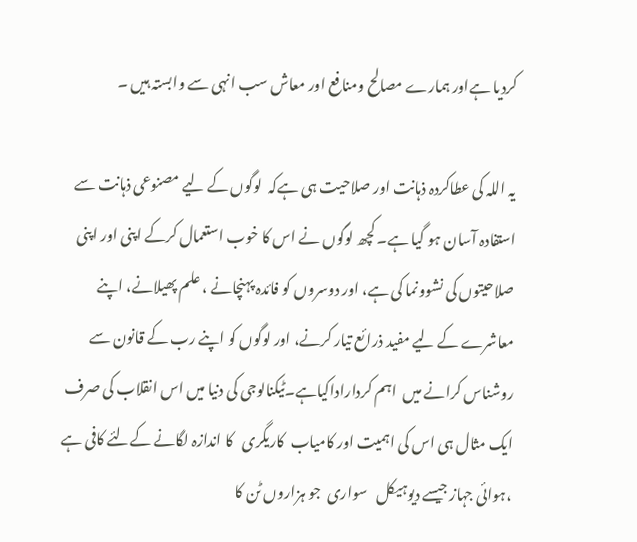کردیا ہےاور ہمارے مصالح ومنافع اور معاش سب انہی سے وابستہ ہیں ۔

یہ اللہ کی عطاکردہ ذہانت اور صلاحیت ہی ہےکہ  لوگوں کے لیے مصنوعی ذہانت سے  استفادہ آسان ہو گیا ہے۔ کچھ لوگوں نے اس کا خوب استعمال کرکے اپنی اور اپنی صلاحیتوں کی نشوونما کی ہے، اور دوسروں کو فائدہ پہنچانے ، علم پھیلانے، اپنے معاشرے کے لیے مفید ذرائع تیار کرنے، اور لوگوں کو اپنے رب کے قانون سے روشناس کرانے میں  اہم کرداراداکیاہے۔ٹیکنالوجی کی دنیا میں اس انقلاب کی صرف ایک مثال ہی اس کی اہمیت اور کامیاب  کاریگری   کا اندازہ لگانے کےلئے کافی ہے ،ہوائی جہاز جیسے دیوہیکل   سواری  جو ہزاروں ٹن کا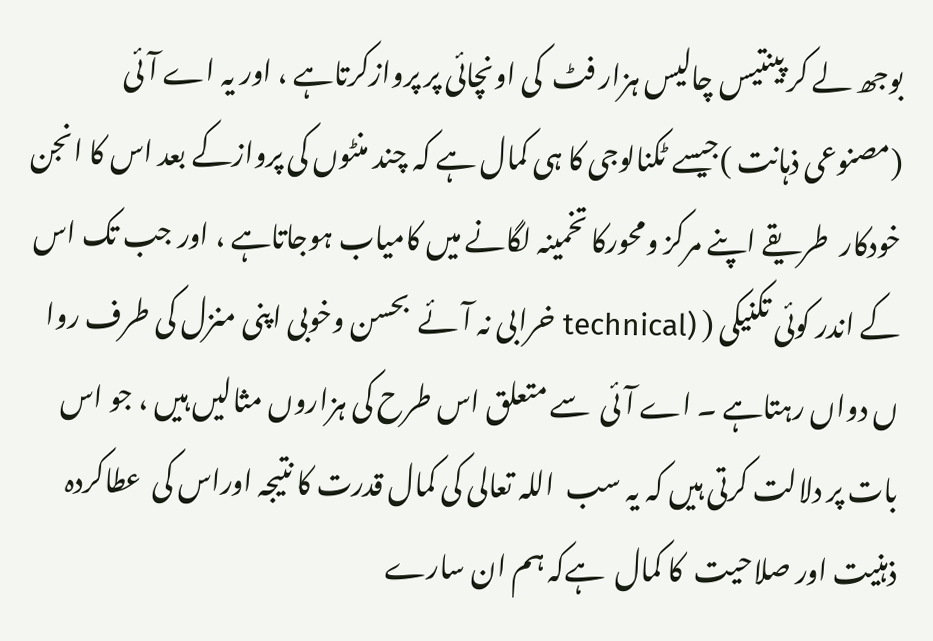بوجھ لے کر پینتیس چالیس ہزار فٹ  کی اونچائی پر پروازکرتاہے ، اور یہ اے آئی (مصنوعی ذہانت )جیسے ٹکنالوجی کا ہی کمال ہے کہ چند منٹوں کی پروازکے بعد اس کا انجن خودکار  طریقے اپنے مرکز ومحورکا تخمینہ لگانے میں کامیاب ہوجاتاہے ، اور جب تک اس کے اندر کوئی تکنیکی ( (technical خرابی نہ آئے  بحسن وخوبی اپنی منزل کی طرف روا ں دواں رہتاہے ۔ اے آئی  سے متعلق اس طرح کی ہزاروں مثالیں ہیں ، جو اس بات پر دلالت کرتی ہیں کہ یہ سب  اللہ تعالی کی کمال قدرت کا نتیجہ اوراس کی  عطاکردہ  ذہنیت اور صلاحیت  کا کمال  ہےکہ ہم ان سارے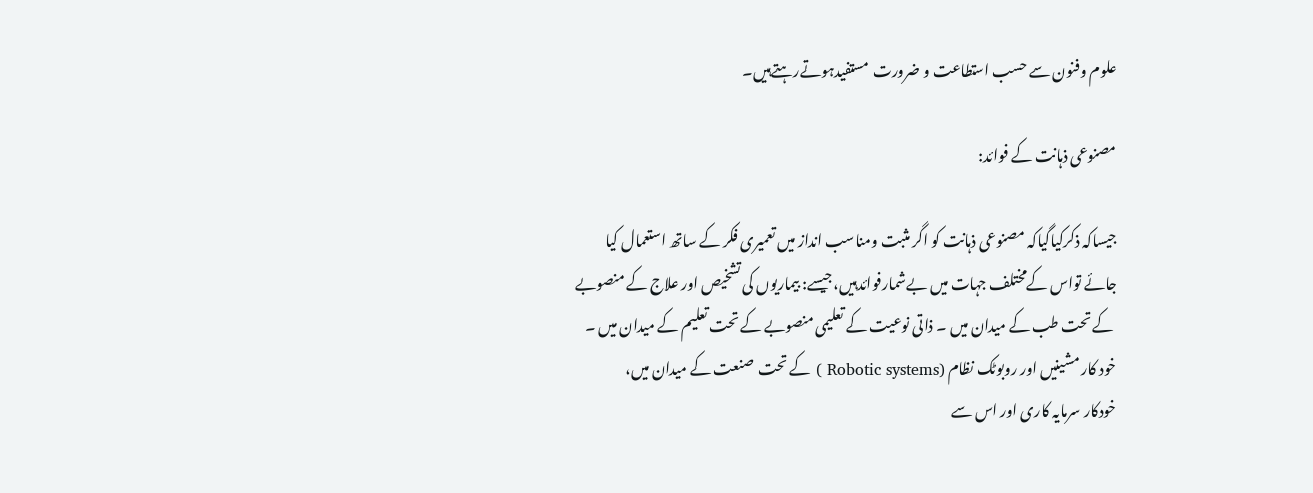علوم وفنون سے حسب استطاعت و ضرورت  مستفیدہوتےرہتےہیں۔

مصنوعی ذہانت کے فوائد:

جیساکہ ذکرکیاگیاکہ مصنوعی ذہانت کو اگر مثبت ومناسب انداز میں تعمیری فکر کے ساتھ استعمال کیا
جائے تواس کےمختلف جہات میں بےشمارفوائدہیں،جیسے: بیماریوں کی تشخیص اور علاج کے منصوبے
 کے تحت طب کے میدان میں ۔ ذاتی نوعیت کے تعلیمی منصوبے کے تحت تعلیم کے میدان میں ۔
خود کار مشینیں اور روبوٹک نظام (Robotic systems ) کے تحت  صنعت کے میدان میں،
خودکار سرمایہ کاری اور اس سے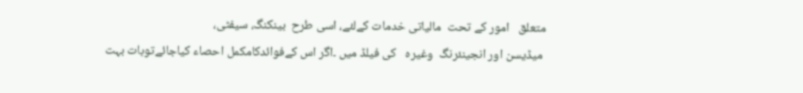متعلق   امور کے تحت  مالیاتی خدمات کےلئے، اسی طرح  بینکنگ، سیفٹی،
 میڈیسن اور انجینئرنگ  وغیرہ   کی فیلڈ میں ۔اگر اس کےفوائدکامکمل احصاء کیاجائےتوبات بہت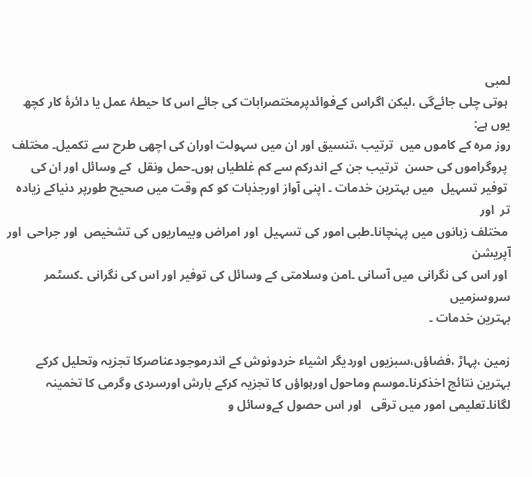لمبی
 ہوتی چلی جائےگی ،لیکن اگراس کےفوائدپرمختصرابات کی جائے اس کا حیطۂ عمل یا دائرۂ کار کچھ
یوں ہے:
روز مرہ کے کاموں میں  ترتیب ،تنسیق اور ان میں سہولت اوران کی اچھی طرح سے تکمیل۔ مختلف
 پروگراموں کی حسن  ترتیب جن کے اندرکم سے کم غلطیاں ہوں۔حمل ونقل  کے وسائل اور ان کی
 توفیر تسہیل  میں بہترین خدمات ۔ اپنی آواز اورجذبات کو کم وقت میں صحیح طورپر دنیاکے زیادہ تر  اور
 مختلف زبانوں میں پہنچانا۔طبی امور کی تسہیل  اور امراض وبیماریوں کی تشخیص  اور جراحی  اور آپریشن
 اور اس کی نگرانی میں آسانی ۔امن وسلامتی کے وسائل کی توفیر اور اس کی نگرانی ۔کسٹمر سروسزمیں
بہترین خدمات ۔

زمین ،پہاڑ ،فضاؤں،سبزیوں اورديگر اشیاء خردونوش کے اندرموجودعناصرکا تجزیہ وتحلیل کرکے بہترین نتائج اخذکرنا۔موسم وماحول اورہواؤں کا تجزیہ کرکے بارش اورسردی وگرمی کا تخمینہ لگانا۔تعلیمی امور میں ترقی   اور اس حصول کےوسائل و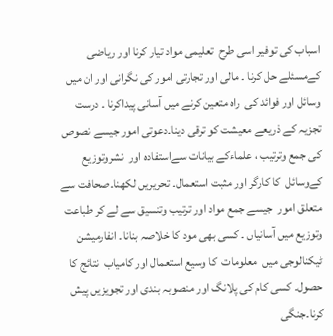اسباب کی توفیر اسی طرح  تعلیمی مواد تیار کرنا اور ریاضی کےمسئلے حل کرنا ۔ مالی اور تجارتی امور کی نگرانی اور ان میں وسائل اور فوائد کی  راہ متعین کرنے میں آسانی پیداکرنا ۔ درست تجزیہ کے ذریعے معیشت کو ترقی دینا۔دعوتی امور جیسے نصوص کی جمع وترتیب ، علماءکے بیانات سےاستفادہ اور  نشروتوزیع کےوسائل  کا کارگر اور مثبت استعمال۔ تحریریں لکھنا۔صحافت سے متعلق امور  جیسے جمع مواد اور ترتیب وتنسیق سے لے کر طباعت وتوزیع میں آسانیاں ۔ کسی بھی مود کا خلاصہ بنانا۔ انفارمیشن ٹیکنالوجی میں  معلومات  کا وسیع استعمال اور کامیاب  نتائج کا حصول۔ کسی کام کی پلانگ اور منصوبہ بندی اور تجویزیں پیش کرنا۔جنگی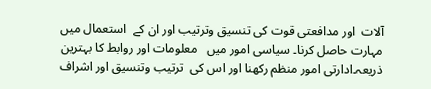آلات  اور مدافعتی قوت کی تنسیق وترتیب اور ان کے  استعمال میں مہارت حاصل کرنا۔ سیاسی امور میں   معلومات اور روابط کا بہترین ذریعہ۔ادارتی امور منظم رکھنا اور اس کی  ترتیب وتنسیق اور اشراف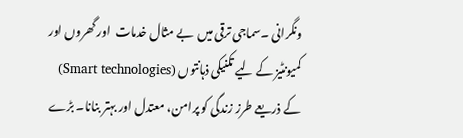ونگرانی ۔سماجی ترقی میں  بے مثال خدمات  اور گھروں اور کمیونٹیز کے لیے تکنیکی ذہانتوں (Smart technologies) کے ذریعے طرز زندگی کو پرامن، معتدل اور بہتر بنانا۔ بڑے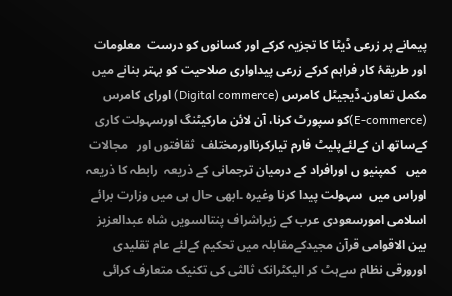پیمانے پر زرعی ڈیٹا کا تجزیہ کرکے اور کسانوں کو درست  معلومات اور طریقۂ کار فراہم کرکے زرعی پیداواری صلاحیت کو بہتر بنانے میں مکمل تعاون۔ڈیجیٹل کامرس (Digital commerce) اورای کامرس (E-commerce)کو سپورٹ کرنا، آن لائن مارکیٹنگ اورسہولت کاری کےساتھ ان کےلئےپلیٹ فارم تیارکرنااورمختلف  ثقافتوں اور   مجالات میں   کمپنیو ں اورافراد کے درمیان ترجمانی کے ذریعہ  رابطہ کا ذریعہ اوراس میں  سہولت پیدا کرنا وغیرہ ۔ابھی حال ہی میں وزارت برائے اسلامی امورسعودی عرب کے زیراشراف پنتالسویں شاہ عبدالعزیز بین الاقوامی قرآن مجیدکےمقابلہ میں تحکیم کےلئے عام تقلیدی اورورقی نظام سےہٹ کر الیکٹرانک ثالثی کی تکنیک متعارف کرائی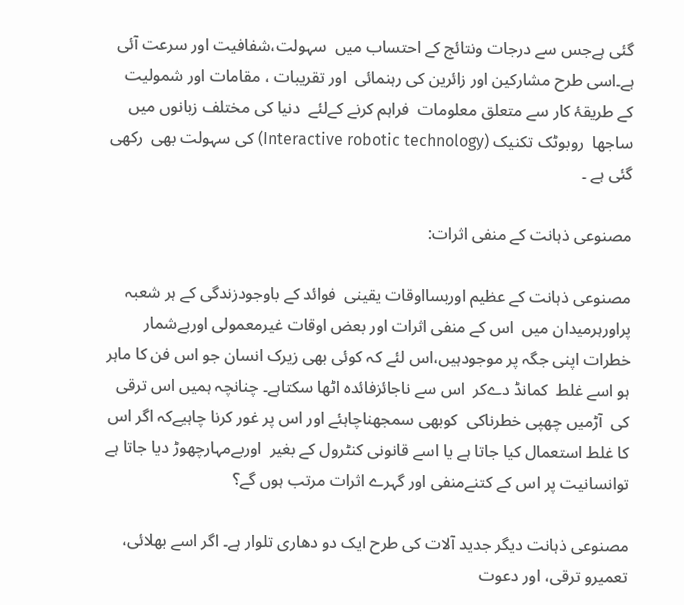گئی ہےجس سے درجات ونتائج کے احتساب میں  سہولت،شفافیت اور سرعت آئی ہے۔اسی طرح مشارکین اور زائرین کی رہنمائی  اور تقریبات ، مقامات اور شمولیت کے طریقۂ کار سے متعلق معلومات  فراہم کرنے کےلئے  دنیا کی مختلف زبانوں میں ساجھا  روبوٹک تکنیک (Interactive robotic technology) کی سہولت بھی  رکھی گئی ہے ۔

مصنوعی ذہانت کے منفی اثرات:

مصنوعی ذہانت کے عظیم اوربسااوقات یقینی  فوائد کے باوجودزندگی کے ہر شعبہ پراورہرمیدان میں  اس کے منفی اثرات اور بعض اوقات غیرمعمولی اوربےشمار خطرات اپنی جگہ پر موجودہیں،اس لئے کہ کوئی بھی زیرک انسان جو اس فن کا ماہر ہو اسے غلط  کمانڈ دےکر  اس سے ناجائزفائدہ اٹھا سکتاہے۔ چنانچہ ہمیں اس ترقی  کی  آڑمیں چھپی خطرناکی  کوبھی سمجھناچاہئے اور اس پر غور کرنا چاہیےکہ اگر اس کا غلط استعمال کیا جاتا ہے یا اسے قانونی کنٹرول کے بغیر  اوربےمہارچھوڑ دیا جاتا ہے توانسانیت پر اس کے کتنےمنفی اور گہرے اثرات مرتب ہوں گے؟

مصنوعی ذہانت دیگر جدید آلات کی طرح ایک دو دھاری تلوار ہے۔ اگر اسے بھلائی، تعمیرو ترقی، اور دعوت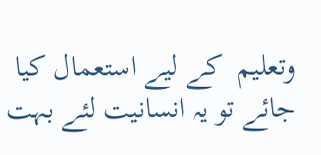وتعلیم  کے لیے استعمال کیا جائے تو یہ انسانیت لئے بہت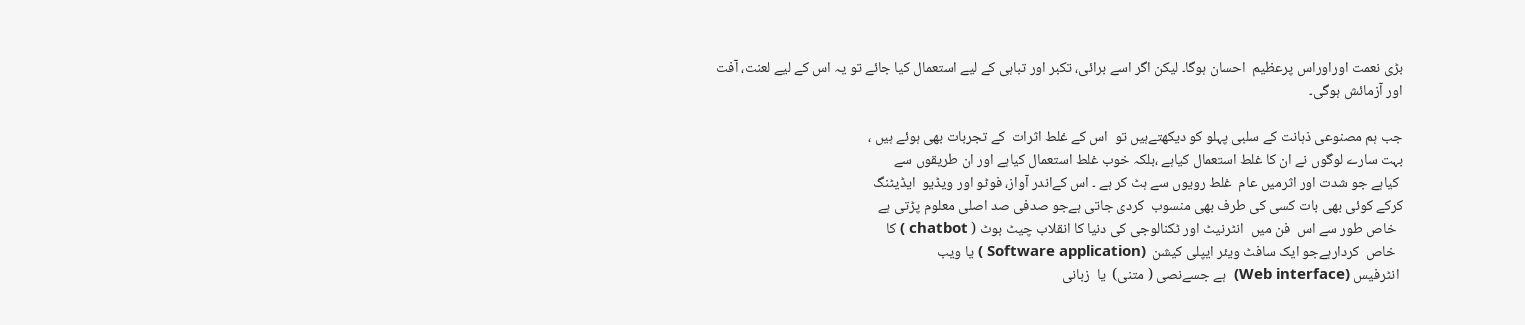بڑی نعمت اوراوراس پرعظیم  احسان ہوگا۔ لیکن اگر اسے برائی، تکبر اور تباہی کے لیے استعمال کیا جائے تو یہ اس کے لیے لعنت، آفت اور آزمائش ہوگی۔

جب ہم مصنوعی ذہانت کے سلبی پہلو کو دیکھتےہیں تو  اس کے غلط اثرات  کے تجربات بھی ہوئے ہیں ،
بہت سارے لوگوں نے ان کا غلط استعمال کیاہے ،بلکہ خوب غلط استعمال کیاہے اور ان طریقوں سے
 کیاہے جو شدت اور اثرمیں عام  غلط رویوں سے ہٹ کر ہے ۔ اس کےاندر آواز، فوٹو اور ویڈیو  ایڈیٹنگ
کرکے کوئی بھی بات کسی کی طرف بھی منسوب  کردی جاتی ہےجو صدفی صد اصلی معلوم پڑتی ہے
  خاص طور سے اس  فن میں  انٹرنیٹ اور ٹکنالوجی کی دنیا کا انقلاب چیٹ بوٹ ( chatbot ) کا
  خاص  کردارہےجو ایک سافٹ ویئر ایپلی کیشن  (Software application ) یا ویب
 انٹرفیس (Web interface)  ہے جسےنصی ( متنی)  یا  زبانی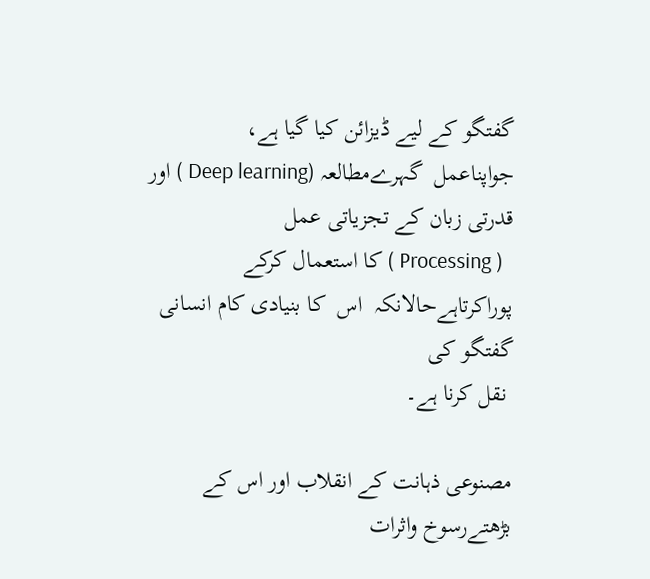گفتگو کے لیے ڈیزائن کیا گیا ہے،
جواپناعمل  گہرےمطالعہ (Deep learning ) اور قدرتی زبان کے تجزیاتی عمل
  ( Processing ) کا استعمال کرکے پوراکرتاہےحالانکہ  اس  کا بنیادی کام انسانی گفتگو کی
 نقل کرنا ہے۔

مصنوعی ذہانت کے انقلاب اور اس کے بڑھتےرسوخ واثرات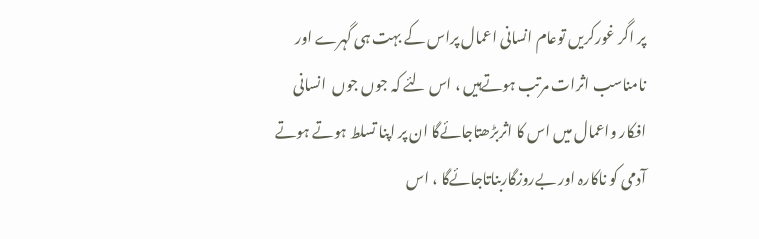پر اگر غورکریں توعام انسانی اعمال پراس کے بہت ہی گہرے اور نامناسب اثرات مرتب ہوتےہیں ، اس لئے کہ جوں جوں  انسانی افکار واعمال میں اس کا اثربڑھتاجائےگا ان پر اپنا تسلط ہوتے ہوتے آدمی کو ناکارہ اور بےروزگاربناتاجائےگا ، اس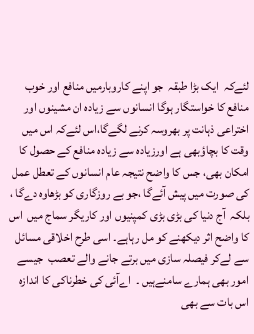لئےکہ  ایک بڑا طبقہ  جو اپنے کاروبارمیں منافع اور خوب منافع کا خواستگار ہوگا انسانوں سے زیادہ ان مشینوں اور اختراعی ذہانت پر بھروسہ کرنے لگےگا،اس لئےکہ اس میں وقت کا بچاؤبھی ہے اورزیادہ سے زیادہ منافع کے حصول کا امکان بھی، جس کا واضح نتیجہ عام انسانوں کے تعطل عمل کی صورت میں پیش آئےگا ،جو بے روزگاری کو بڑھاوہ دےگا ، بلکہ  آج دنیا کی بڑی بڑی کمپنیوں اور کاریگر سماج میں  اس کا واضح اثر دیکھنے کو مل رہاہے۔ اسی طرح اخلاقی مسائل سے لےکر فیصلہ سازی میں برتے جانے والے تعصب  جیسے امور بھی ہمارے سامنےہیں ۔  اےآئی کی خطرناکی کا اندازہ  اس بات سے بھی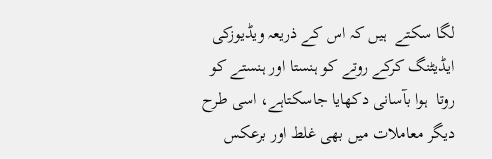لگا سکتے  ہیں کہ اس کے ذریعہ ویڈیوزکی ایڈیٹنگ کرکے روتے کو ہنستا اور ہنستے کو روتا  ہوا بآسانی دکھایا جاسکتاہے، اسی طرح دیگر معاملات میں بھی غلط اور برعکس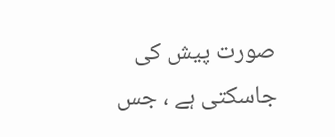صورت پیش کی جاسکتی ہے ، جس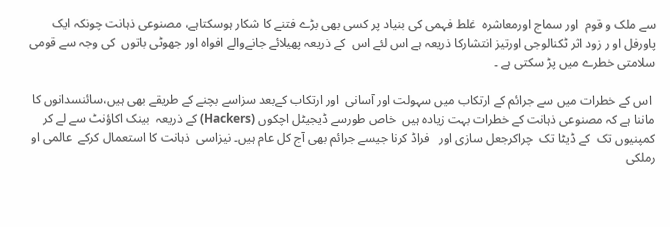سے ملک و قوم  اور سماج اورمعاشرہ  غلط فہمی کی بنیاد پر کسی بھی بڑے فتنے کا شکار ہوسکتاہے، مصنوعی ذہانت چونکہ ایک پاورفل او ر زود اثر ٹکنالوجی اورتیز انتشارکا ذریعہ ہے اس لئے اس  کے ذریعہ پھیلائے جانےوالے افواہ اور جھوٹی باتوں  کی وجہ سے قومی سلامتی خطرے میں پڑ سکتی ہے ۔

 اس کے خطرات میں سے جرائم کے ارتکاب میں سہولت اور آسانی  اور ارتکاب کےبعد سزاسے بچنے کے طریقے بھی ہیں،سائنسدانوں کا ماننا ہے کہ مصنوعی ذہانت کے خطرات بہت زیادہ ہیں  خاص طورسے ڈیجیٹل اچکوں (Hackers) کے ذریعہ  بینک اکاؤنٹ سے لے کر کمپنیوں تک  کے ڈیٹا تک  چراکرجعل سازی اور   فراڈ کرنا جیسے جرائم بھی آج کل عام ہیں۔ نیزاسی  ذہانت کا استعمال کرکے  عالمی او رملکی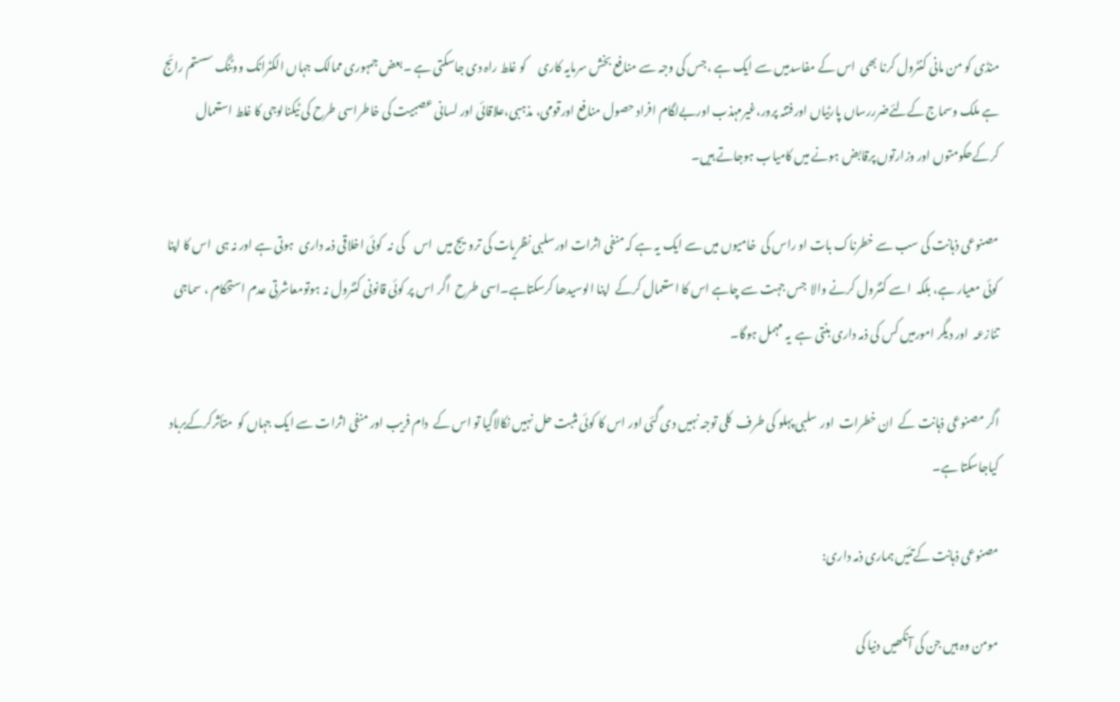منڈی کو من مانی کنٹرول کرنا بھی  اس کے مفاسدمیں سے ایک ہے ،جس کی وجہ سے منافع بخش سرمایہ کاری     کو غلط راہ دی جاسکتی ہے ۔بعض جمہوری ممالک جہاں الکٹرانک ووٹنگ سستم رائج ہے ملک وسماج کےلئےضرررساں پارٹیاں اورفتنہ پرور،غیرمہذب اوربےلگام افراد حصول منافع اورقومی، مذہبی،علاقائی اور لسانی عصبیت کی خاطراسی طرح کی ٹیکنالوجی کا غلط استعمال کرکےحکومتوں اور وزارتوں پرقابض ہونے میں کامیاب ہوجاتے ہیں۔

مصنوعی ذہانت کی سب سے خطرناک بات او راس کی  خامیوں میں سے ایک یہ ہے کہ منفی اثرات اورسلبی نظریات کی ترویج میں  اس    کی نہ  کوئی اخلاقی ذمہ داری  ہوتی ہے اور نہ ہی  اس کا اپنا کوئی معیار ہے، بلکہ  اسے کنٹرول کرنے والا  جس جہت سے چاہے اس کا استعمال کرکے  اپنا الوسیدھا کرسکتاہے۔اسی طرح  اگر اس پر کوئی قانونی کنٹرول نہ ہوتومعاشرتی عدم استحکام ، سماجی تنازعہ  اور دیگر امورمیں کس کی ذمہ داری بنتی ہے  یہ مہمل ہوگا۔

اگر مصنوعی ذہانت کے  ان خطرات  اور  سلبی پہلو کی طرف  کلی توجہ نہیں دی گئی اور اس کا کوئی مثبت حل نہیں نکالاگیا تو اس کے  دام فریب اور منفی اثرات سے ایک جہاں کو  متأثرکرکےبرباد  کیاجاسکتا ہے۔

مصنوعی ذہانت کےتئیں ہماری ذمہ داری:

مومن وہ ہیں جن کی آنکھیں دنیا کی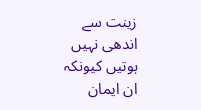زینت سے اندھی نہیں ہوتیں کیونکہ  ان ایمان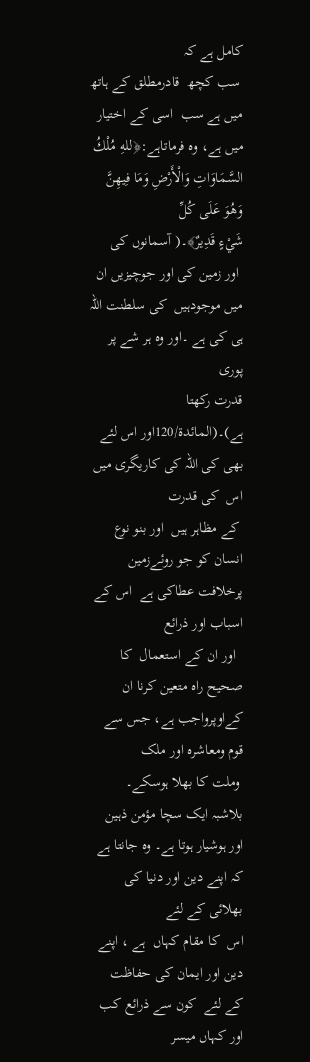کامل ہے کہ
 سب کچھ  قادرمطلق کے ہاتھ میں ہے سب  اسی کے اختیار میں ہے، وہ فرماتاہے:﴿للهِ مُلْكُ
السَّمَاوَاتِ وَالْأَرْضِ وَمَا فِيهِنَّ وَهُوَ عَلَى كُلِّ
شَيْءٍ قَدِيرٌ﴾۔( آسمانوں کی
 اور زمین کی اور جوچیزیں ان میں موجودہیں  کی سلطنت اللہ ہی کی ہے ۔اور وه ہر شے پر پوری
قدرت رکھتا ہے)۔(المائدۃ/120اور اس لئے بھی کی اللہ کی کاریگری میں اس  کی قدرت
 کے مظاہر ہیں  اور بنو نوع انسان کو جو روئےزمین پرخلافت عطاکی ہے  اس کے اسباب اور ذرائع
  اور ان کے استعمال  کا صحیح راہ متعین کرنا ان  کےاوپرواجب ہے، جس سے قوم ومعاشرہ اور ملک
 وملت کا بھلا ہوسکے۔
بلاشبہ ایک سچا مؤمن ذہین اور ہوشیار ہوتا ہے۔ وہ جانتا ہے کہ اپنے دین اور دنیا کی بھلائی کے لئے
اس  کا مقام کہاں  ہے ، اپنے دین اور ایمان کی حفاظت کے لئے  کون سے ذرائع کب اور کہاں میسر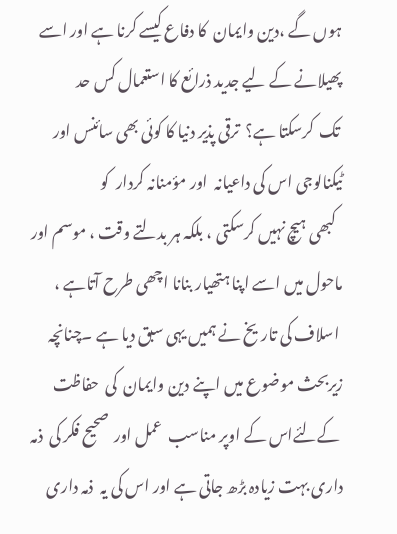ہوں گے ،دین وایمان  کا دفاع کیسے کرنا ہے اور اسے پھیلانے کے لیے جدید ذرائع کا استعمال کس حد
 تک  کرسکتا ہے؟  ترقی پذیر دنیا کا کوئی بھی سائنس اور ٹیکنالوجی اس کی داعیانہ  اور مؤمنانہ کردار  کو
  کبھی ہیچ نہیں کرسکتی ، بلکہ ہر بدلتے وقت ، موسم اور  ماحول میں اسے اپنا ہتھیار بنانا اچھی طرح آتاہے ،
 اسلاف کی تاریخ نے ہمیں یہی سبق دیا ہے ۔چنانچہ زیربحث موضوع میں اپنے دین وایمان  کی  حفاظت
 کےلئےاس کے اوپر مناسب  عمل اور  صحیح فکر کی  ذمہ داری بہت زیادہ بڑھ جاتی ہے اور اس کی یہ  ذمہ داری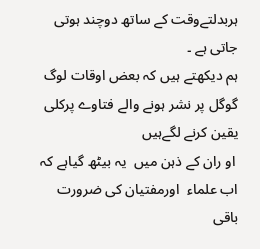ہربدلتےوقت کے ساتھ دوچند ہوتی جاتی ہے ۔
ہم دیکھتے ہیں کہ بعض اوقات لوگ گوگل پر نشر ہونے والے فتاوے پرکلی یقین کرنے لگےہیں
 او ران کے ذہن میں  یہ بیٹھ گیاہے کہ اب علماء  اورمفتیان کی ضرورت باقی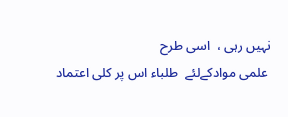نہیں رہی ،  اسی طرح
 علمی موادکےلئے  طلباء اس پر کلی اعتماد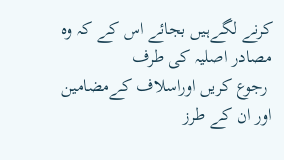کرنے لگےہیں بجائے اس کے کہ وہ مصادر اصلیہ کی طرف
 رجوع کریں اوراسلاف کےمضامین اور ان کے طرز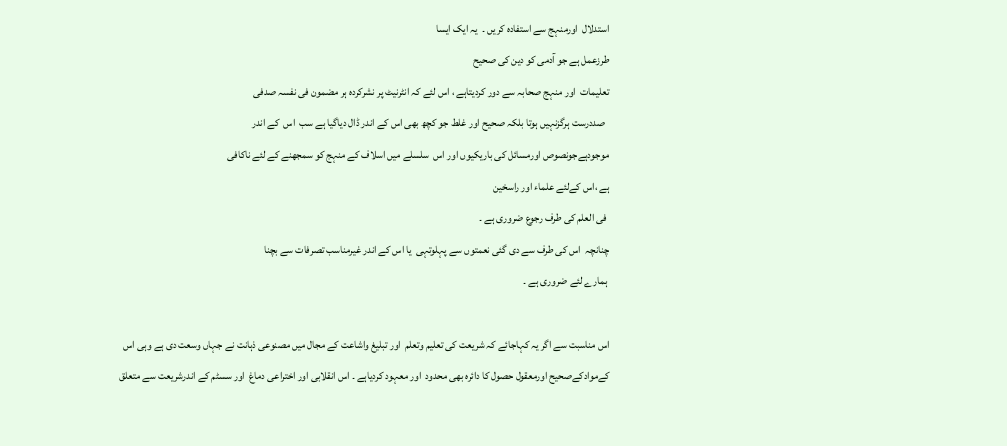استدلال  اورمنہج سے استفادہ کریں ۔  یہ ایک ایسا
طرزعمل ہے جو آدمی کو دین کی صحیح
تعلیمات  اور منہج صحابہ سے دور کردیتاہے ، اس لئے کہ انٹرنیٹ پر نشرکردہ ہر مضمون فی نفسہ صدفی
  صددرست ہرگزنہیں ہوتا بلکہ صحیح اور غلط جو کچھ بھی اس کے اندر ڈال دیاگیا ہے سب  اس  کے اندر
موجودہےجونصوص اورمسائل کی باریکیوں اور اس  سلسلے میں اسلاف کے منہج کو سمجھنے کے لئے ناکافی
ہے ،اس کےلئے علماء اور راسخین
 فی العلم کی طرف رجوع ضروری ہے ۔
چنانچہ  اس کی طرف سے دی گئی نعمتوں سے پہلوتہی  یا اس کے اندر غیرمناسب تصرفات سے بچنا
 ہمارے لئے ضروری ہے ۔

اس مناسبت سے اگر یہ کہاجائے کہ شریعت کی تعلیم وتعلم  اور تبلیغ واشاعت کے مجال میں مصنوعی ذہانت نے جہاں وسعت دی ہے وہی اس کےموادکےصحیح اورمعقول حصول کا دائرہ بھی محدود  اور معہود کردیاہے ۔ اس انقلابی اور اختراعی دماغ  اور سسٹم کے اندرشریعت سے متعلق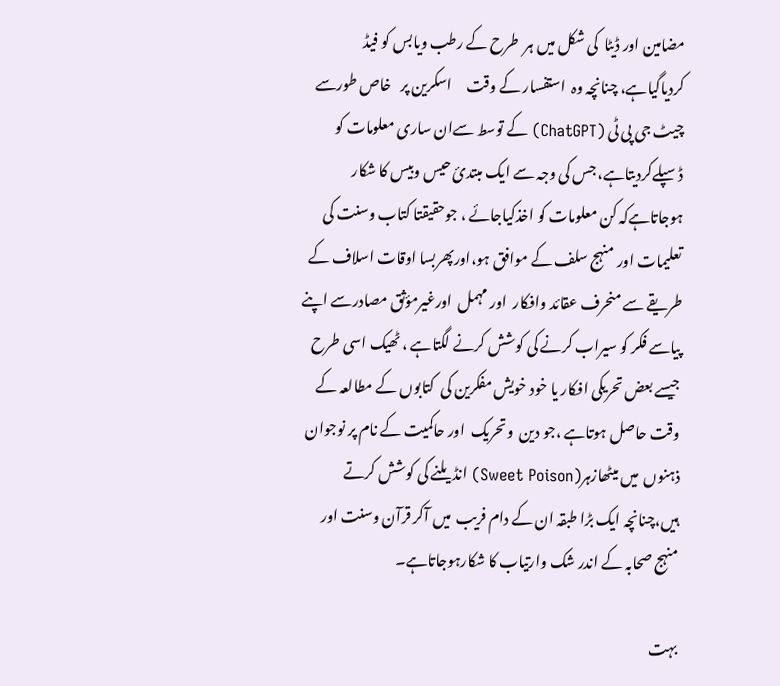مضامین اور ڈیٹا  کی شکل میں ہر  طرح کے رطب ویابس کو فیڈ کردیاگیاہے، چنانچہ وہ  استفسار کے وقت     اسکرین پر   خاص طورسے  چیٹ جی پی ٹی (ChatGPT) کے توسط سےان ساری معلومات کو ڈسپلےکردیتاہے، جس کی وجہ سے ایک مبتدئ حیس وبیس کا شکار ہوجاتاہےکہ کن معلومات کو اخذکیاجائے ، جوحقیقتا کتاب وسنت کی تعلیمات اور منہج سلف کے موافق ہو،اورپھربسا اوقات اسلاف کے طریقے سے منحرف عقائد وافکار  اور مہمل  اورغیرمؤثق مصادرسے اپنے پیاسے فکر کو سیراب کرنے کی کوشش کرنے لگتاہے ، ٹھیک اسی طرح جیسے بعض تحریکی افکار یا خود خویش مفکرین کی  کتابوں کے مطالعہ کے وقت حاصل ہوتاہے ،جو دین  وتحریک  اور حاکمیت کے نام پر نوجوان ذہنوں  میں میٹھازہر(Sweet Poison) انڈیلنے کی کوشش کرتے ہیں،چنانچہ ایک بڑا طبقہ ان کے دام فریب  میں آکر قرآن وسنت اور منہج صحابہ کے اندر شک وارتیاب کا شکارہوجاتاہے۔

بہت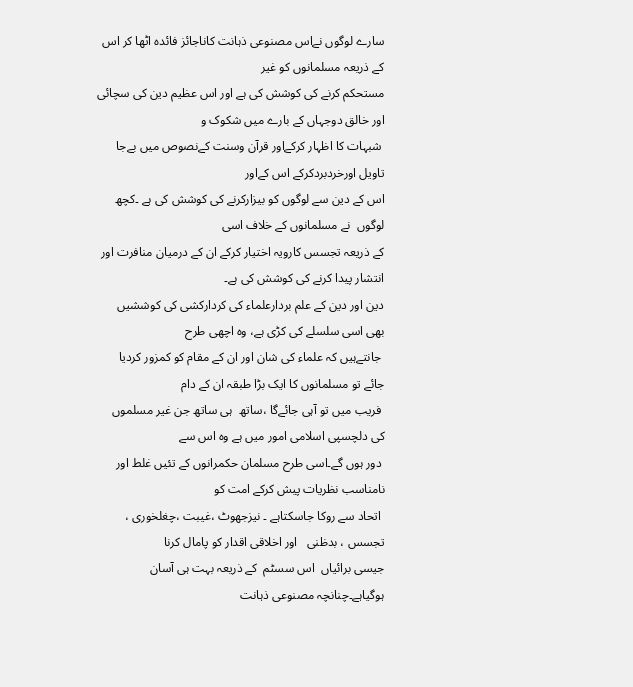سارے لوگوں نےاس مصنوعی ذہانت کاناجائز فائدہ اٹھا کر اس کے ذریعہ مسلمانوں کو غیر
مستحکم کرنے کی کوشش کی ہے اور اس عظیم دین کی سچائی اور خالق دوجہاں کے بارے میں شکوک و
 شبہات کا اظہار کرکےاور قرآن وسنت کےنصوص میں بےجا تاویل اورخردبردکرکے اس کےاور
اس کے دین سے لوگوں کو بیزارکرنے کی کوشش کی ہے ۔کچھ لوگوں  نے مسلمانوں کے خلاف اسی
کے ذریعہ تجسس کارویہ اختیار کرکے ان کے درمیان منافرت اور انتشار پیدا کرنے کی کوشش کی ہے۔
دین اور دین کے علم بردارعلماء کی کردارکشی کی کوششیں بھی اسی سلسلے کی کڑی ہے، وہ اچھی طرح
 جانتےہیں کہ علماء کی شان اور ان کے مقام کو کمزور کردیا جائے تو مسلمانوں کا ایک بڑا طبقہ ان کے دام
 فریب میں تو آہی جائےگا ،ساتھ  ہی ساتھ جن غیر مسلموں کی دلچسپی اسلامی امور میں ہے وہ اس سے
 دور ہوں گے۔اسی طرح مسلمان حکمرانوں کے تئیں غلط اور نامناسب نظریات پیش کرکے امت کو
 اتحاد سے روکا جاسکتاہے ۔ نیزجھوٹ ،غیبت ،چغلخوری ، تجسس ، بدظنی   اور اخلاقی اقدار کو پامال کرنا
جیسی برائیاں  اس سسٹم  کے ذریعہ بہت ہی آسان ہوگیاہے۔چنانچہ مصنوعی ذہانت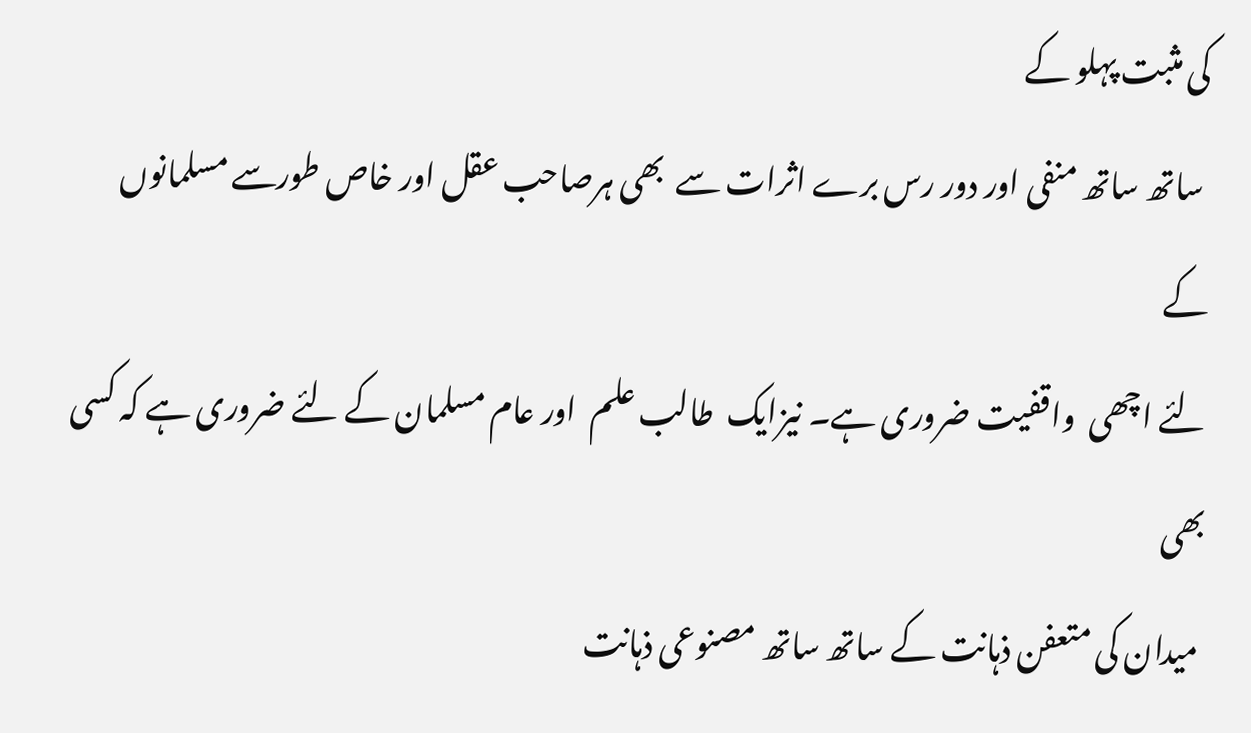کی مثبت پہلو کے
 ساتھ ساتھ منفی اور دور رس برے اثرات سے  بھی ہرصاحب عقل اور خاص طورسے مسلمانوں کے
لئے اچھی  واقفیت ضروری ہے۔ نیزایک  طالب علم  اور عام مسلمان کے لئے ضروری ہے کہ کسی بھی
 میدان کی متعفن ذہانت کے ساتھ ساتھ مصنوعی ذہانت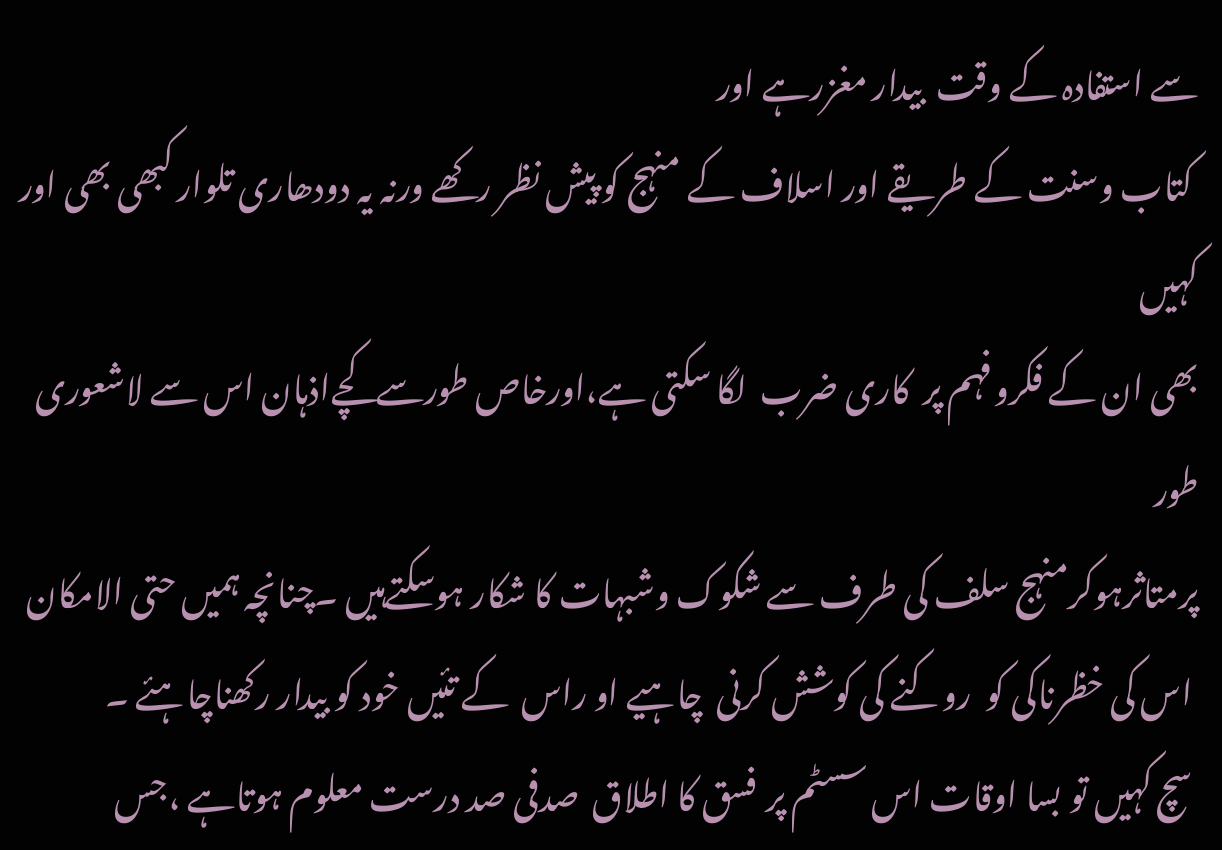سے استفادہ کے وقت  بیدار مغزرہے اور
 کتاب وسنت کے طریقے اور اسلاف کے منہج کو پیش نظر رکھے ورنہ یہ دودھاری تلوار کبھی بھی اور کہیں
بھی ان کے فکروفہم پر  کاری ضرب  لگا سکتی ہے،اورخاص طورسےکچےاذہان اس سے لاشعوری طور
پرمتاثرہوکرمنہج سلف کی طرف سے شکوک وشبہات کا شکار ہوسکتےہیں ۔چنانچہ ہمیں حتی الامکان
 اس کی خظرناکی کو  روکنے کی کوشش کرنی  چاہیے او راس  کے تئیں خود کو بیدار رکھناچاہئے ۔
 سچ کہیں تو بسا اوقات اس سسٹم پر  فسق کا اطلاق  صدفی صد درست معلوم ہوتاہے ،جس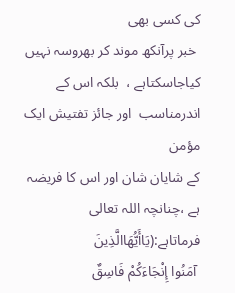کی کسی بھی
 خبر پرآنکھ موند کر بھروسہ نہیں کیاجاسکتاہے ،  بلکہ اس کے  اندرمناسب  اور جائز تفتیش ایک مؤمن
کے شایان شان اور اس کا فریضہ  ہے ،چنانچہ اللہ تعالی فرماتاہے:(يَاأَيُّهَاالَّذِينَ
 آمَنُوا إِنْجَاءَكُمْ فَاسِقٌ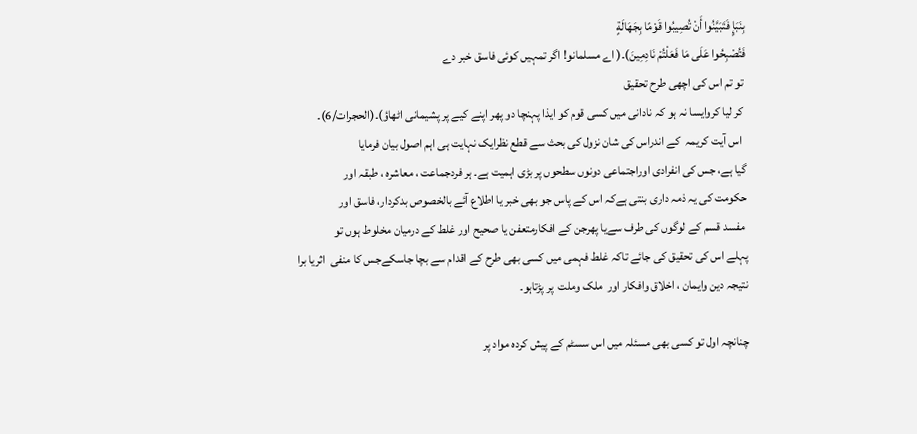بِنَبَإٍ فَتَبَيَّنُوا أَنْ تُصِيبُوا قَوْمًا بِجَهَالَةٍ
فَتُصْبِحُوا عَلَى مَا فَعَلْتُمْ نَادِمِينَ)۔( اے مسلمانو! اگر تمہیں کوئی فاسق خبر دے
 تو تم اس کی اچھی طرح تحقیق
 کر لیا کروایسا نہ ہو کہ نادانی میں کسی قوم کو ایذا پہنچا دو پھر اپنے کیے پر پشیمانی اٹھاؤ)۔(الحجرات/6)۔
  اس آيت کریمہ  کے اندراس کی شان نزول کی بحث سے قطع نظرایک نہایت ہی اہم اصول بیان فرمایا
گیا ہے، جس کی انفرادی اوراجتماعی دونوں سطحوں پر بڑی اہمیت ہے۔ ہر فردجماعت ، معاشرہ ، طبقہ اور
حکومت کی یہ ذمہ داری بنتی ہےکہ اس کے پاس جو بھی خبر یا اطلاع آئے بالخصوص بدکردار، فاسق اور
 مفسد قسم کے لوگوں کی طرف سےیا پھرجن کے افکارمتعفن یا صحیح اور غلط کے درمیان مخلوط ہوں تو
پہلے اس کی تحقیق کی جائے تاکہ غلط فہمی میں کسی بھی طرح کے اقدام سے بچا جاسکےجس کا منفی  اثریا برا
نتیجہ دین وایمان ، اخلاق وافکار اور  ملک وملت  پر پڑتاہو۔

چنانچہ اول تو کسی بھی مسئلہ میں اس سسٹم کے پیش کردہ مواد پر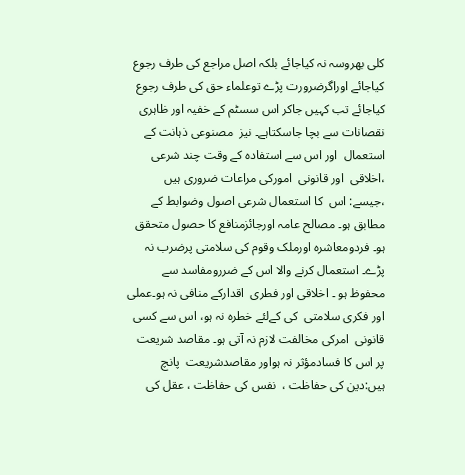کلی بھروسہ نہ کیاجائے بلکہ اصل مراجع کی طرف رجوع کیاجائے اوراگرضرورت پڑے توعلماء حق کی طرف رجوع کیاجائے تب کہیں جاکر اس سسٹم کے خفیہ اور ظاہری نقصانات سے بچا جاسکتاہے۔ نیز  مصنوعی ذہانت کے استعمال  اور اس سے استفادہ کے وقت چند شرعی ،اخلاقی  اور قانونی  امورکی مراعات ضروری ہیں ،جیسے: اس  کا استعمال شرعی اصول وضوابط کے مطابق ہو۔ مصالح عامہ اورجائزمنافع کا حصول متحقق ہو۔ فردومعاشرہ اورملک وقوم کی سلامتی پرضرب نہ پڑے۔ استعمال کرنے والا اس کے ضررومفاسد سے محفوظ ہو ۔ اخلاقی اور فطری  اقدارکے منافی نہ ہو۔عملی اور فکری سلامتی  کی کےلئے خطرہ نہ ہو، اس سے کسی قانونی  امرکی مخالفت لازم نہ آتی ہو۔ مقاصد شریعت  پر اس کا فسادمؤثر نہ ہواور مقاصدشریعت  پانچ ہیں:دین کی حفاظت ،  نفس کی حفاظت ، عقل کی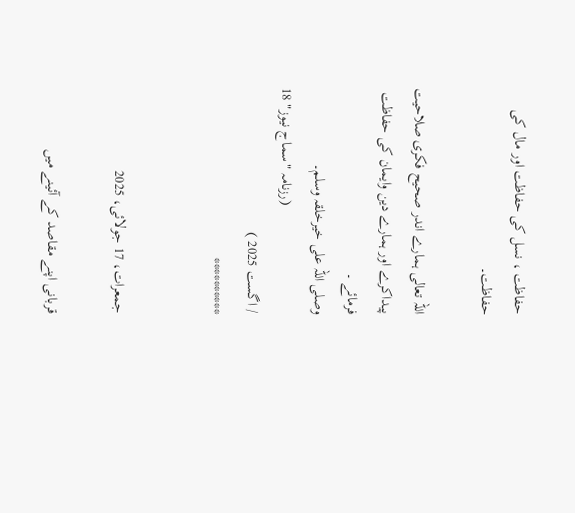حفاظت ، نسل کی حفاظت اور مال کی حفاظت۔

اللہ تعالی ہمارے اندر صحیح فکری صلاحیت پیداکرے اور ہمارے دین وایمان کی حفاظت فرمائے ۔
وصلی اللہ علی خیرخلقہ وسلم۔
                             (رزنامہ "سماج نیوز" 18 / اگست 2025 )
**********


جمعرات، 17 جولائی، 2025

قربانی اپنے مقاصد کے آئینے میں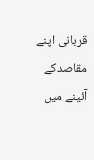قربانی اپنے مقاصدکے آئینے میں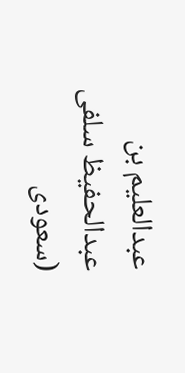عبدالعلیم بن عبدالحفیظ سلفی (سعودی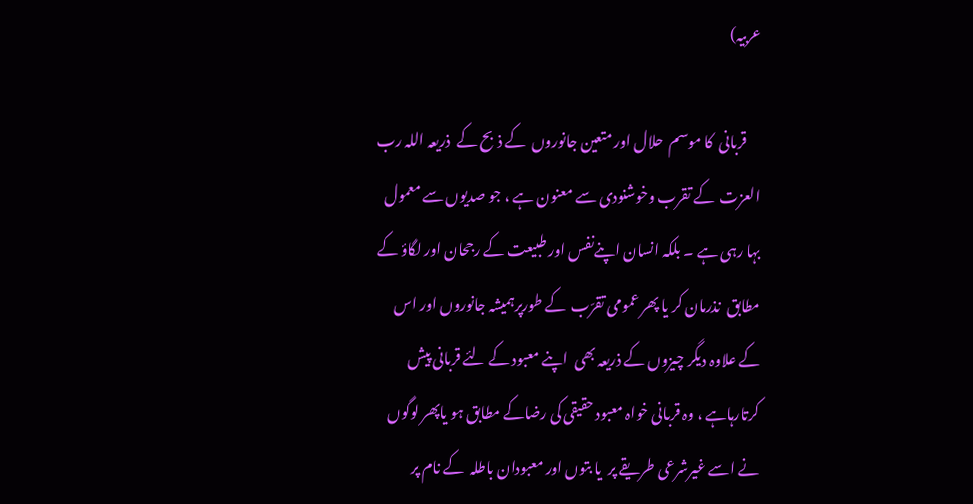عربیہ)

     قربانی  کا موسم  حلال اور متعین جانوروں  کے ذبح کے  ذریعہ اللہ رب العزت  کے تقرب وخوشنودی سے معنون ہے ، جو صدیوں سے معمول بہا رہی ہے ۔ بلکہ انسان اپنےنفس اور طبیعت کے رجحان اور لگاؤ کے مطابق  نذرمان کر یا پھر عمومی تقرّب  کے طورپرہمیشہ جانوروں اور اس  کے علاوہ دیگر چیزوں کے ذریعہ بھی  اپنے معبود کے لئے قربانی پیش کرتارہاہے ، وہ قربانی خواہ معبود حقیقی کی رضاکے مطابق ہو یاپھر لوگوں نے اسے غیرشرعی طریقے پر  یا بتوں اور معبودان باطلہ  کے نام پر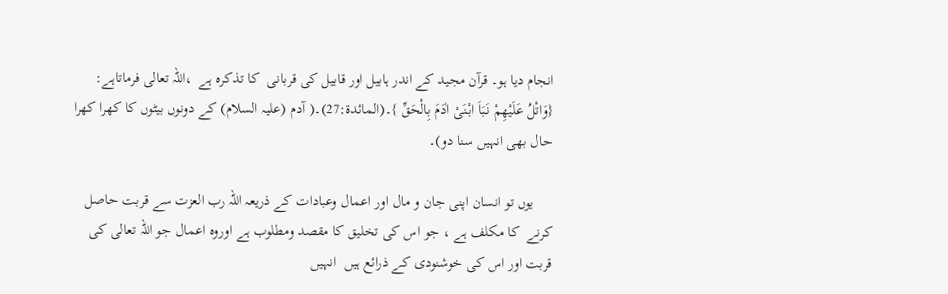انجام دیا ہو۔ قرآن مجید کے اندر ہابیل اور قابیل کی قربانی  کا تذکرہ ہے  ،اللہ تعالی فرماتاہے: {وَاتْلُ عَلَیْهِمْ نَبَاَ ابْنَیْ اٰدَمَ بِالْحَقِّ }۔(المائدۃ:27)۔( آدم (علیہ السلام) کے دونوں بیٹوں کا کھرا کھرا حال بھی انہیں سنا دو)۔

     یوں تو انسان اپنی جان و مال اور اعمال وعبادات کے ذریعہ اللہ رب العزت سے قربت حاصل کرنے  کا مکلف ہے ، جو اس کی تخلیق کا مقصد ومطلوب ہے اوروہ اعمال جو اللہ تعالی کی قربت اور اس کی خوشنودی کے ذرائع ہیں  انہیں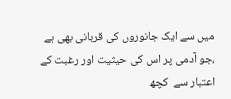میں سے ایک جانوروں کی قربانی بھی ہے ،جو آدمی پر اس کی حیثیت اور رغبت کے اعتبار سے  کچھ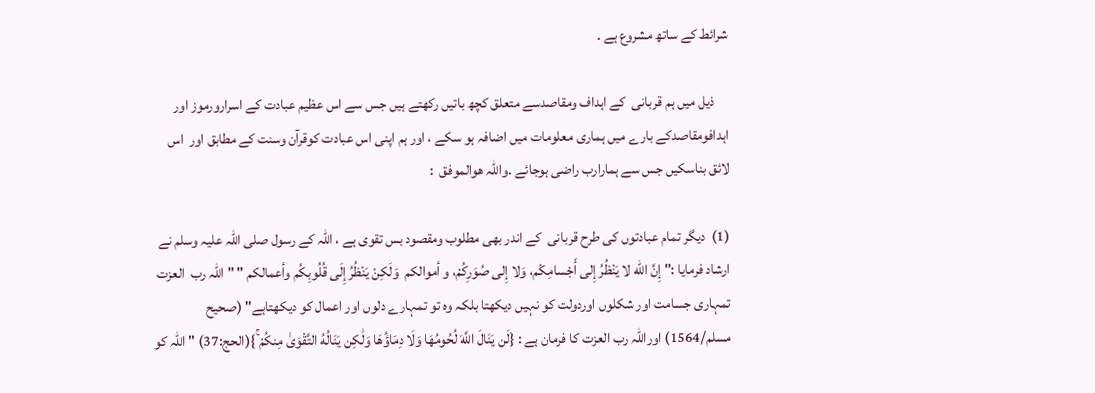شرائط کے ساتھ مشروع ہے ۔

     ذیل میں ہم قربانی  کے اہداف ومقاصدسے متعلق کچھ باتیں رکھتے ہیں جس سے اس عظیم عبادت کے اسرارورموز اور اہدافومقاصدکے بارے میں ہماری معلومات میں اضافہ ہو سکے ، اور ہم اپنی اس عبادت کوقرآن وسنت کے مطابق اور  اس لائق بناسکیں جس سے ہمارارب راضی ہوجائے ۔واللہ ھوالموفق  :

(1)  دیگر تمام عبادتوں کی طرح قربانی  کے اندر بھی مطلوب ومقصود بس تقوی ہے ، اللہ کے رسول صلی اللہ علیہ وسلم نے ارشاد فرمایا :" إِنَّ الله لا يَنْظُرُ إِلى أَجْسامِكْم، وَلا إِلى صُوَرِكُمْ، و أموالكم  وَلَكِنْ يَنْظُرُ إِلَى قُلُوبِكُم وأعمالكم " "اللہ رب  العزت تمہاری جسامت اور شکلوں اوردولت کو نہیں دیکھتا بلکہ وہ تو تمہارے دلوں اور اعمال کو دیکھتاہے" (صحیح مسلم/1564) اوراللہ رب العزت کا فرمان ہے : {لَن يَنَالَ اللَّهَ لُحُومُهَا وَلَا دِمَاؤُهَا وَلَٰكِن يَنَالُهُ التَّقْوَىٰ مِنكُمْ ۚ}(الحج:37) "اللہ کو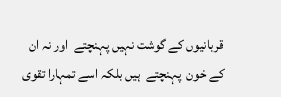قربانیوں کے گوشت نہیں پہنچتے  اور نہ ان کے خون  پہنچتے  ہیں بلکہ اسے تمہارا تقوی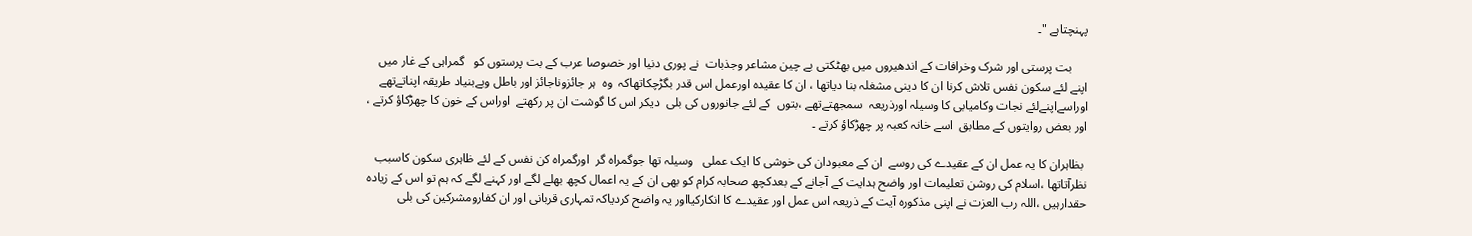پہنچتاہے "۔

     بت پرستی اور شرک وخرافات کے اندھیروں میں بھٹکتی بے چین مشاعر وجذبات  نے پوری دنیا اور خصوصا عرب کے بت پرستوں کو   گمراہی کے غار میں اپنے لئے سکون نفس تلاش کرنا ان کا دینی مشغلہ بنا دیاتھا ، ان کا عقیدہ اورعمل اس قدر بگڑچکاتھاکہ  وہ  ہر جائزوناجائز اور باطل وبےبنیاد طریقہ اپناتےتھے اوراسےاپنےلئے نجات وکامیابی کا وسیلہ اورذریعہ  سمجھتےتھے ،بتوں  کے لئے جانوروں کی بلی  دیکر اس کا گوشت ان پر رکھتے  اوراس کے خون کا چھڑکاؤ کرتے ، اور بعض روایتوں کے مطابق  اسے خانہ کعبہ پر چھڑکاؤ کرتے ۔

 بظاہران کا یہ عمل ان کے عقیدے کی روسے  ان کے معبودان کی خوشی کا ایک عملی   وسیلہ تھا جوگمراہ گر  اورگمراہ کن نفس کے لئے ظاہری سکون کاسبب نظرآتاتھا ،اسلام کی روشن تعلیمات اور واضح ہدایت کے آجانے کے بعدکچھ صحابہ کرام کو بھی ان کے یہ اعمال کچھ بھلے لگے اور کہنے لگے کہ ہم تو اس کے زیادہ حقدارہیں ،اللہ رب العزت نے اپنی مذکورہ آیت کے ذریعہ اس عمل اور عقیدے کا انکارکیااور یہ واضح کردیاکہ تمہاری قربانی اور ان کفارومشرکین کی بلی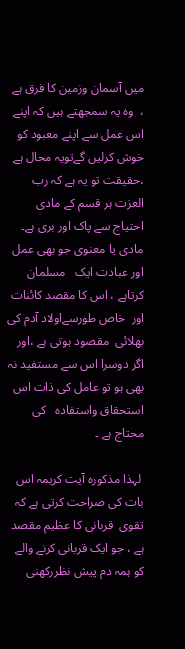میں آسمان وزمین کا فرق ہے ،  وہ یہ سمجھتے ہیں کہ اپنے اس عمل سے اپنے معبود کو خوش کرلیں گےتویہ محال ہے ،حقیقت تو یہ ہے کہ رب العزت ہر قسم کے مادی  احتیاج سے پاک اور بری ہے۔  مادی یا معنوی جو بھی عمل اور عبادت ایک   مسلمان کرتاہے ، اس کا مقصد کائنات اور  خاص طورسےاولاد آدم کی بھلائی  مقصود ہوتی ہے ،اور اگر دوسرا اس سے مستفید نہ بھی ہو تو عامل کی ذات اس  استحقاق واستفادہ   کی محتاج ہے ۔

 لہذا مذکورہ آیت کریمہ اس بات کی صراحت کرتی ہے کہ تقوی  قربانی کا عظیم مقصد ہے ، جو ایک قربانی کرنے والے کو ہمہ دم پیش نظررکھنی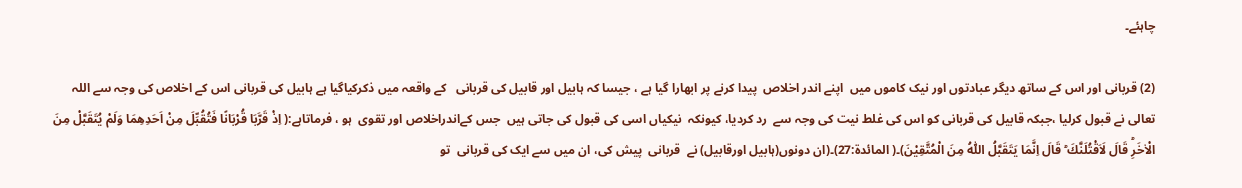چاہئے۔

(2) قربانی اور اس کے ساتھ دیگر عبادتوں اور نیک کاموں میں  اپنے اندر اخلاص  پیدا کرنے پر ابھارا گیا ہے ، جیسا کہ ہابیل اور قابیل کی قربانی   کے واقعہ میں ذکرکیاگیا ہے ہابیل کی قربانی اس کے اخلاص کی وجہ سے اللہ تعالی نے قبول کرلیا ،جبکہ قابیل کی قربانی کو اس کی غلط نیت کی وجہ سے  رد کردیا، کیونکہ  نیکیاں اسی کی قبول کی جاتی ہیں  جس کےاندراخلاص اور تقوی  ہو ، فرماتاہے:( اِذْ قَرَّبَا قُرْبَانًا فَتُقُبِّلَ مِنْ اَحَدِهِمَا وَلَمْ یُتَقَبَّلْ مِنَ الْاٰخَرِؕ قَالَ لَاَقْتُلَنَّكَ ؕ قَالَ اِنَّمَا یَتَقَبَّلُ اللّٰهُ مِنَ الْمُتَّقِیْنَ)۔( المائدۃ:27)۔(ان دونوں(ہابیل اورقابیل) نے  قربانی  پیش کی، ان میں سے ایک کی قربانی  تو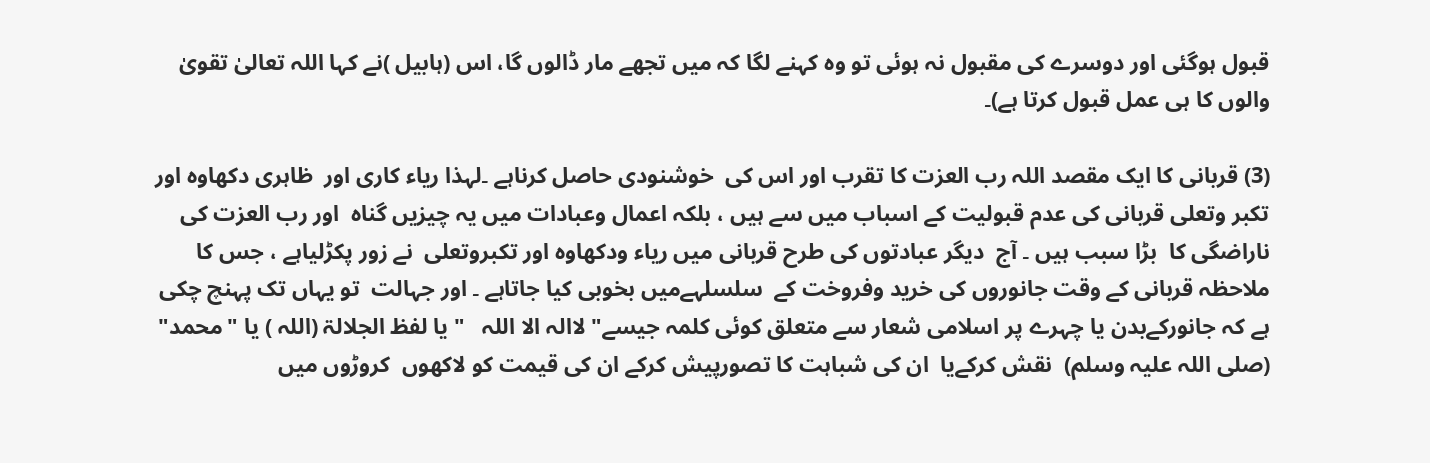قبول ہوگئی اور دوسرے کی مقبول نہ ہوئی تو وه کہنے لگا کہ میں تجھے مار ڈالوں گا، اس (ہابیل )نے کہا اللہ تعالیٰ تقویٰ والوں کا ہی عمل قبول کرتا ہے)۔

(3) قربانی کا ایک مقصد اللہ رب العزت کا تقرب اور اس کی  خوشنودی حاصل کرناہے ۔لہذا ریاء کاری اور  ظاہری دکھاوہ اور تکبر وتعلی قربانی کی عدم قبولیت کے اسباب میں سے ہیں ، بلکہ اعمال وعبادات میں یہ چیزیں گناہ  اور رب العزت کی ناراضگی کا  بڑا سبب ہیں ۔ آج  دیگر عبادتوں کی طرح قربانی میں ریاء ودکھاوہ اور تکبروتعلی  نے زور پکڑلیاہے ، جس کا ملاحظہ قربانی کے وقت جانوروں کی خرید وفروخت کے  سلسلہےمیں بخوبی کیا جاتاہے ۔ اور جہالت  تو یہاں تک پہنچ چکی ہے کہ جانورکےبدن یا چہرے پر اسلامی شعار سے متعلق کوئی کلمہ جیسے" لاالہ الا اللہ   " یا لفظ الجلالۃ (اللہ ) یا "محمد" (صلی اللہ علیہ وسلم)  نقش کرکےیا  ان کی شباہت کا تصورپیش کرکے ان کی قیمت کو لاکھوں  کروڑوں میں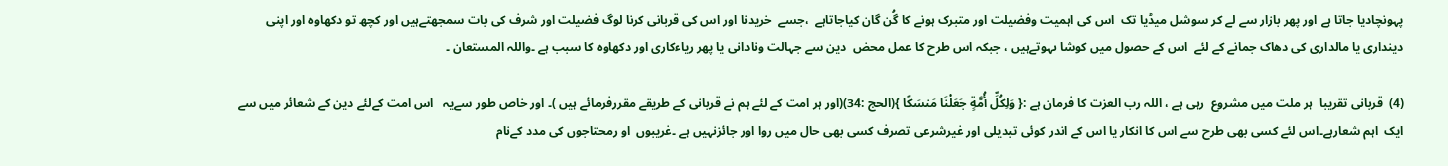پہونچادیا جاتا ہے اور پھر بازار سے لے کر سوشل میڈیا تک  اس کی اہمیت وفضیلت اور متبرک ہونے کا گُن گان کیاجاتاہے  ،جسے  خریدنا اور اس کی قربانی کرنا لوگ فضیلت اور شرف کی بات سمجھتےہیں اور کچھ تو دکھاوہ اور اپنی دینداری یا مالداری کی دھاک جمانے کے لئے  اس کے حصول میں کوشا ںہوتےہیں ، جبکہ اس طرح کا عمل محض  دین سے جہالت ونادانی یا پھر ریاءکاری اور دکھاوہ کا سبب ہے ۔واللہ المستعان ۔

(4)  قربانی تقریبا  ہر ملت میں مشروع  رہی ہے ، اللہ رب العزت کا فرمان ہے :{ وَلِكُلِّ أُمَّةٍ جَعَلْنَا مَنسَكًا }(الحج :34)(اور ہر امت کے لئے ہم نے قربانی کے طریقے مقررفرمائے ہیں )۔ اور خاص طور سےیہ   اس امت کےلئے دین کے شعائر میں سے ایک  اہم شعارہے۔اس لئے کسی بھی طرح سے اس کا انکار یا اس کے اندر کوئی تبدیلی اور غیرشرعی تصرف کسی بھی حال میں روا اور جائزنہیں ہے ۔غریبوں  او رمحتاجوں کی مدد کےنام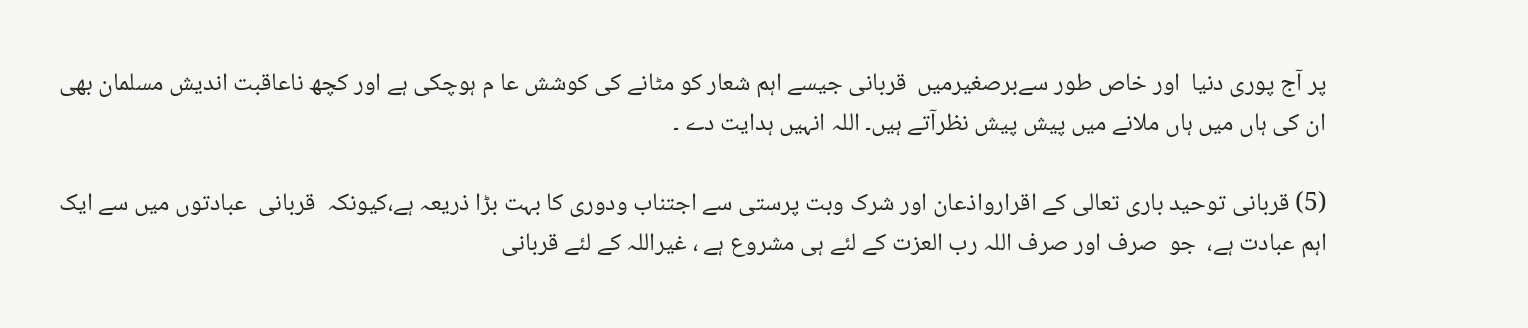پر آج پوری دنیا  اور خاص طور سےبرصغیرمیں  قربانی جیسے اہم شعار کو مٹانے کی کوشش عا م ہوچکی ہے اور کچھ ناعاقبت اندیش مسلمان بھی ان کی ہاں میں ہاں ملانے میں پیش پیش نظرآتے ہیں۔ اللہ انہیں ہدایت دے ۔

(5) قربانی توحید باری تعالی کے اقرارواذعان اور شرک وبت پرستی سے اجتناب ودوری کا بہت بڑا ذریعہ ہے،کیونکہ  قربانی  عبادتوں میں سے ایک اہم عبادت ہے،  جو  صرف اور صرف اللہ رب العزت کے لئے ہی مشروع ہے ، غیراللہ کے لئے قربانی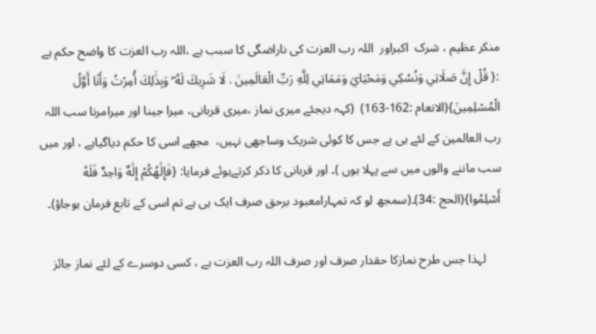منکر عظیم ، شرک  اکبراور  اللہ رب العزت کی ناراضگی کا سبب ہے ،اللہ رب العزت کا واضح حکم ہے :{ قُلْ إِنَّ صَلَاتِي وَنُسُكِي وَمَحْيَايَ وَمَمَاتِي لِلَّهِ رَبِّ الْعَالَمِينَ . لَا شَرِيكَ لَهُ ۖ وَبِذَٰلِكَ أُمِرْتُ وَأَنَا أَوَّلُ الْمُسْلِمِينَ}(الانعام :162-163)  (کہہ دیجئے میری نماز ،میری قربانی، میرا جینا اور میرامرنا سب اللہ رب العالمین کے لئے ہی ہے جس کا کوئی شریک وساجھی نہیں،  مجھے اسی کا حکم دیاگیاہے ، اور میں سب ماننے والوں میں سے پہلا ہوں )۔ اور قربانی کا ذکر کرتےہوئے فرمایا: {فَإِلَٰهُكُمْ إِلَٰهٌ وَاحِدٌ فَلَهُ أَسْلِمُوا}(الحج :34)۔(سمجھ لو کہ تمہارامعبود برحق صرف ایک ہی ہے تم اسی کے تابع فرمان ہوجاؤ)۔

     لہذا جس طرح نمازکا حقدار صرف اور صرف اللہ رب العزت ہے ، کسی دوسرے کے لئے نماز جائز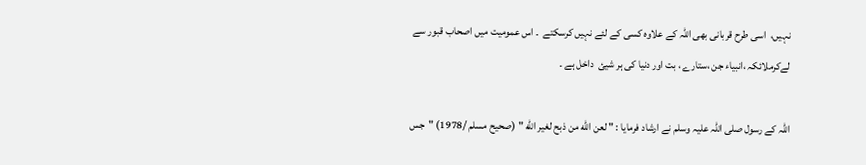نہیں،  اسی طرح قربانی بھی اللہ کے علاوہ کسی کے لئے نہیں کرسکتے  ۔ اس عمومیت میں اصحاب قبور سے لےکرملائکہ ،انبیاء جن ،ستارے ، بت اور دنیا کی ہر شیئ  داخل ہے ۔

اللہ کے رسول صلی اللہ علیہ وسلم نے ارشاد فرمایا : " لعن الله من ذبح لغير الله " (صحیح مسلم /1978) "جس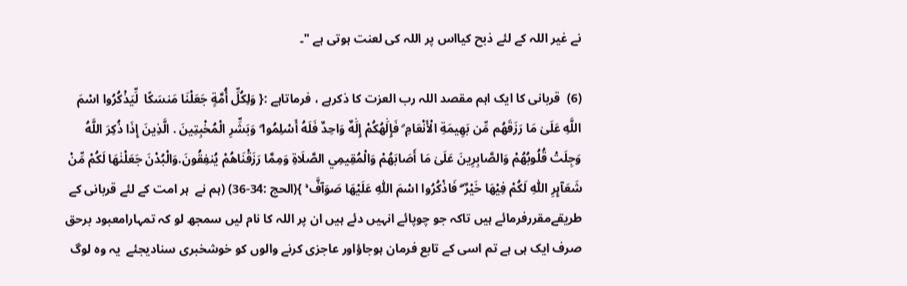نے غیر اللہ کے لئے ذبح کیااس پر اللہ کی لعنت ہوتی ہے "۔

(6)  قربانی کا ایک اہم مقصد اللہ رب العزت کا ذکرہے ، فرماتاہے :{ وَلِكُلِّ أُمَّةٍ جَعَلْنَا مَنسَكًا  لِّيَذْكُرُوا اسْمَ اللَّهِ عَلَىٰ مَا رَزَقَهُم مِّن بَهِيمَةِ الْأَنْعَامِ ۗ فَإِلَٰهُكُمْ إِلَٰهٌ وَاحِدٌ فَلَهُ أَسْلِمُوا ۗ وَبَشِّرِ الْمُخْبِتِينَ . الَّذِينَ إِذَا ذُكِرَ اللَّهُ وَجِلَتْ قُلُوبُهُمْ وَالصَّابِرِينَ عَلَىٰ مَا أَصَابَهُمْ وَالْمُقِيمِي الصَّلَاةِ وَمِمَّا رَزَقْنَاهُمْ يُنفِقُونَ.وَالْبُدْنَ جَعَلْنٰهَا لَكُمْ مِّنْ شَعَآىِٕرِ اللّٰهِ لَكُمْ فِیْهَا خَیْرٌ ۖۗ فَاذْكُرُوا اسْمَ اللّٰهِ عَلَیْهَا صَوَآفَّ ۚ }(الحج :34-36) (ہم نے  ہر امت کے لئے قربانی کے طریقےمقررفرمائے ہیں تاکہ جو چوپائے انہیں دئے ہیں ان پر اللہ کا نام لیں سمجھ لو کہ تمہارامعبود برحق صرف ایک ہی ہے تم اسی کے تابع فرمان ہوجاؤاور عاجزی کرنے والوں کو خوشخبری سنادیجئے  یہ وہ لوگ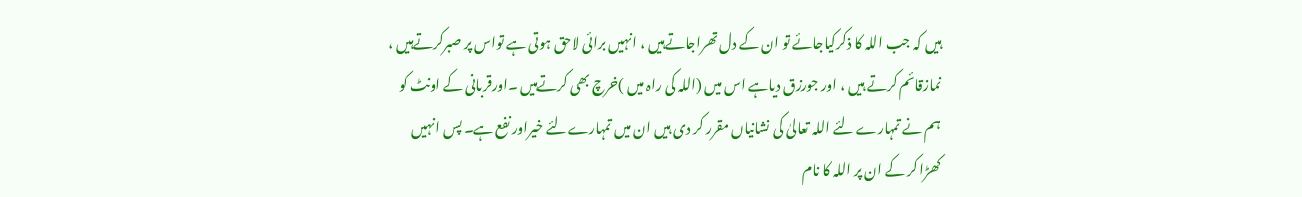ہیں کہ جب اللہ کا ذکرکیاجائے تو ان کے دل تھراجاتےہیں ، انہیں برائی لاحق ہوتی ہے تواس پر صبرکرتےہیں ، نمازقائم کرتے ہیں ، اور جورزق دیاہے اس میں (اللہ کی راہ میں )خرچ بھی کرتےہیں ۔اورقربانی کے اونٹ کو ہم نے تمہارے لئے اللہ تعالیٰ کی نشانیاں مقرر کر دی ہیں ان میں تمہارےلئے خیراور نفع ہے۔ پس انہیں کھڑا کر کے ان پر اللہ کا نام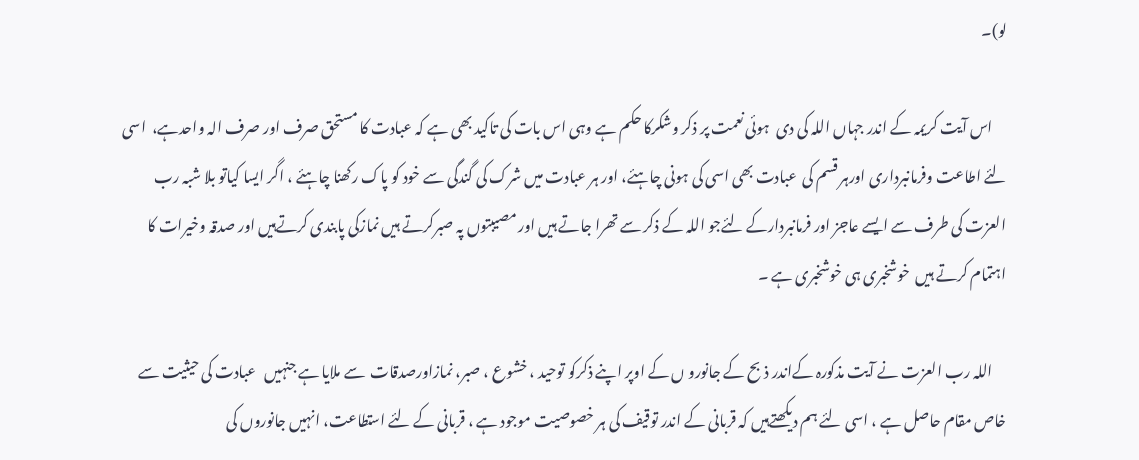لو)۔

     اس آیت کریمہ کے اندر جہاں اللہ کی دی  ہوئی نعمت پر ذکر وشکرکا حکم ہے وہی اس بات کی تاکید بھی ہے کہ عبادت کا مستحق صرف اور صرف الہ واحدہے،  اسی لئے اطاعت وفرمانبرداری اورہر قسم کی  عبادت بھی اسی کی ہونی چاہئے، اور ہر عبادت میں شرک کی گندگی سے خود کو پاک رکھنا چاہئے ، اگر ایسا کیاتو بلا شبہ رب العزت کی طرف سے ایسے عاجز اور فرمانبردارکے لئےجو اللہ کے ذکر سے تھرا جاتے ہیں اور مصیبتوں پہ صبرکرتے ہیں نمازکی پابندی کرتےہیں اور صدقہ وخیرات کا اہتمام کرتے ہیں  خوشخبری ہی خوشخبری ہے ۔

     اللہ رب العزت نے آیت مذکورہ کےاندر ذبح کے جانورو ں کے اوپر اپنے ذکرکو توحید ، خشوع ، صبر، نمازاورصدقات  سے ملایا ہے جنہیں   عبادت کی حیثیت سے خاص مقام حاصل ہے ، اسی لئے ہم دیکھتےہیں کہ قربانی کے اندر توقیف کی ہر خصوصیت موجود ہے ، قربانی کے لئے استطاعت، انہیں جانوروں کی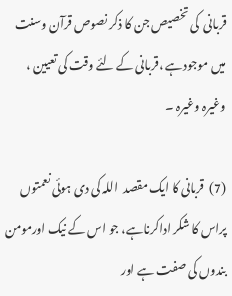قربانی  کی تخصیص جن کا ذکر نصوص قرآن وسنت میں موجودہے ،قربانی کے لئے وقت کی تعیین ،  وغیرہ وغیرہ ۔

(7)  قربانی کا ایک مقصد  اللہ کی دی ہوئی نعمتوں پراس کا شکر اداکرناہے، جو اس کے نیک اورمومن بندوں کی صفت ہے اور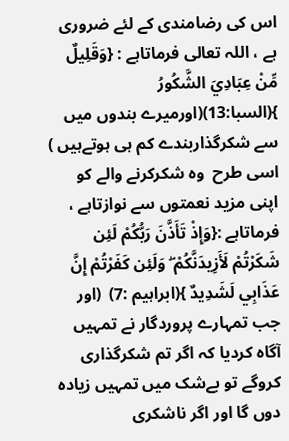اس کی رضامندی کے لئے ضروری ہے ، اللہ تعالی فرماتاہے : {وَقَلِيلٌ مِّنْ عِبَادِيَ الشَّكُورُ }(السبا:13)(اورمیرے بندوں میں سے شکرگذاربندے کم ہی ہوتےہیں ) اسی طرح  وہ شکرکرنے والے کو اپنی مزید نعمتوں سے نوازتاہے ، فرماتاہے :{وَإِذْ تَأَذَّنَ رَبُّكُمْ لَئِن شَكَرْتُمْ لَأَزِيدَنَّكُمْ ۖ وَلَئِن كَفَرْتُمْ إِنَّ عَذَابِي لَشَدِيدٌ }(ابراہیم :7)  (اور جب تمہارے پروردگار نے تمہیں آگاہ کردیا کہ اگر تم شکرگذاری کروگے تو بےشک میں تمہیں زیادہ دوں گا اور اگر ناشکری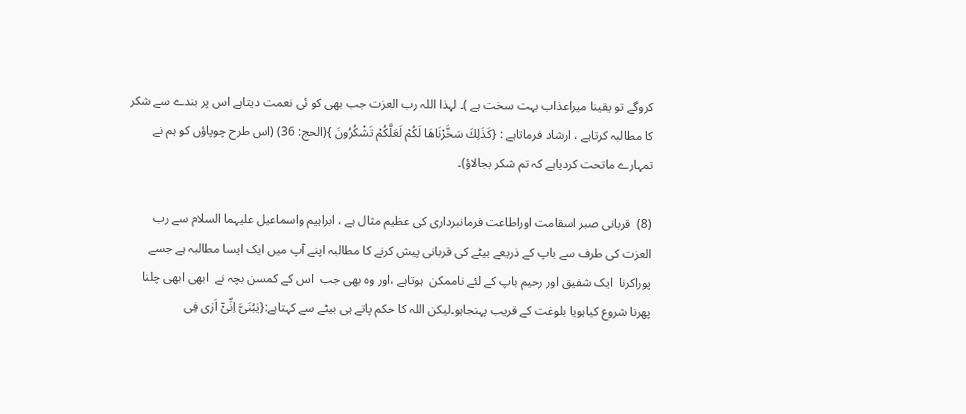کروگے تو یقینا میراعذاب بہت سخت ہے )۔ لہذا اللہ رب العزت جب بھی کو ئی نعمت دیتاہے اس پر بندے سے شکر کا مطالبہ کرتاہے ، ارشاد فرماتاہے : {كَذَلِكَ سَخَّرْنَاهَا لَكُمْ لَعَلَّكُمْ تَشْكُرُونَ }(الحج: 36) (اس طرح چوپاؤں کو ہم نے تمہارے ماتحت کردیاہے کہ تم شکر بجالاؤ)۔

(8)  قربانی صبر اسقامت اوراطاعت فرمانبرداری کی عظیم مثال ہے ، ابراہیم واسماعیل علیہما السلام سے رب العزت کی طرف سے باپ کے ذریعے بیٹے کی قربانی پیش کرنے کا مطالبہ اپنے آپ میں ایک ایسا مطالبہ ہے جسے پوراکرنا  ایک شفیق اور رحیم باپ کے لئے ناممکن  ہوتاہے ،اور وہ بھی جب  اس کے کمسن بچہ نے  ابھی ابھی چلنا پھرنا شروع کیاہویا بلوغت کے قریب پہنجاہو۔لیکن اللہ کا حکم پاتے ہی بیٹے سے کہتاہے:{یٰبُنَیَّ اِنِّیْۤ اَرٰی فِی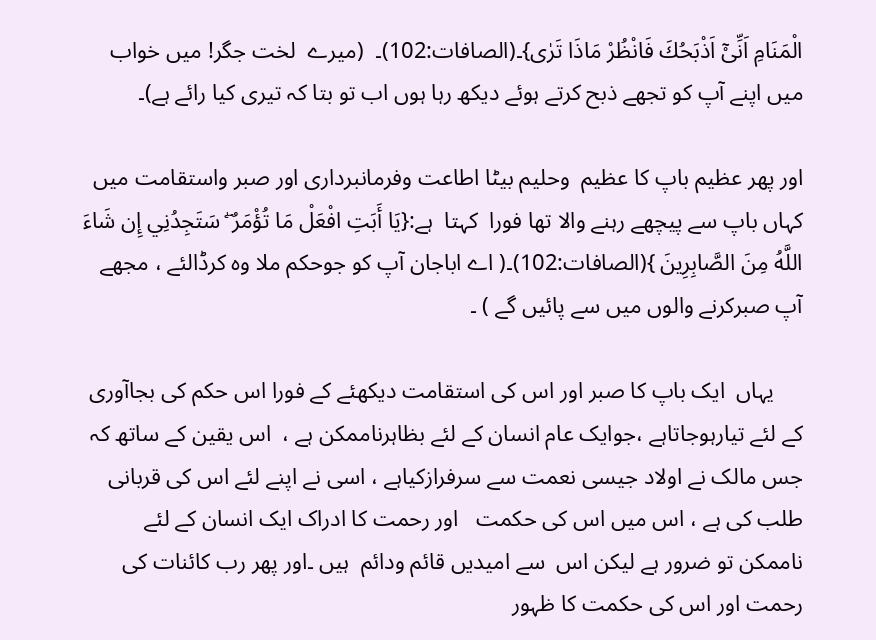الْمَنَامِ اَنِّیْۤ اَذْبَحُكَ فَانْظُرْ مَاذَا تَرٰی}۔(الصافات:102)۔  (میرے  لخت جگر! میں خواب میں اپنے آپ کو تجھے ذبح کرتے ہوئے دیکھ رہا ہوں اب تو بتا کہ تیری کیا رائے ہے)۔

اور پھر عظیم باپ کا عظیم  وحلیم بیٹا اطاعت وفرمانبرداری اور صبر واستقامت میں  کہاں باپ سے پیچھے رہنے والا تھا فورا  کہتا  ہے:{يَا أَبَتِ افْعَلْ مَا تُؤْمَرُ ۖ سَتَجِدُنِي إِن شَاءَ اللَّهُ مِنَ الصَّابِرِينَ }(الصافات:102)۔( اے اباجان آپ کو جوحکم ملا وہ کرڈالئے ، مجھے آپ صبرکرنے والوں میں سے پائیں گے ) ۔

     یہاں  ایک باپ کا صبر اور اس کی استقامت دیکھئے کے فورا اس حکم کی بجاآوری کے لئے تیارہوجاتاہے ،جوایک عام انسان کے لئے بظاہرناممکن ہے ،  اس یقین کے ساتھ کہ جس مالک نے اولاد جیسی نعمت سے سرفرازکیاہے ، اسی نے اپنے لئے اس کی قربانی طلب کی ہے ، اس میں اس کی حکمت   اور رحمت کا ادراک ایک انسان کے لئے ناممکن تو ضرور ہے لیکن اس  سے امیدیں قائم ودائم  ہیں ۔اور پھر رب کائنات کی رحمت اور اس کی حکمت کا ظہور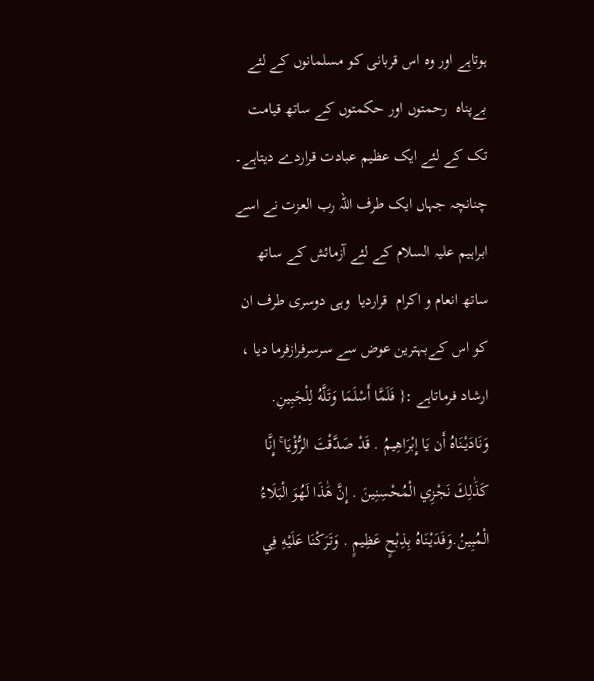ہوتاہے اور وہ اس قربانی کو مسلمانوں کے لئے بےپناہ  رحمتوں اور حکمتوں کے ساتھ قیامت تک کے لئے ایک عظیم عبادت قراردے دیتاہے۔  چنانچہ جہاں ایک طرف اللہ رب العزت نے اسے ابراہیم علیہ السلام کے لئے آزمائش کے ساتھ ساتھ انعام و اکرام  قراردیا  وہی دوسری طرف ان کو اس کےبہترین عوض سے سرسرفرازفرما دیا ، ارشاد فرماتاہے :{ فَلَمَّا أَسْلَمَا وَتَلَّهُ لِلْجَبِينِ. وَنَادَيْنَاهُ أَن يَا إِبْرَاهِيمُ . قَدْ صَدَّقْتَ الرُّؤْيَا ۚ إِنَّا كَذَٰلِكَ نَجْزِي الْمُحْسِنِينَ . إِنَّ هَٰذَا لَهُوَ الْبَلَاءُ الْمُبِينُ.وَفَدَيْنَاهُ بِذِبْحٍ عَظِيمٍ . وَتَرَكْنَا عَلَيْهِ فِي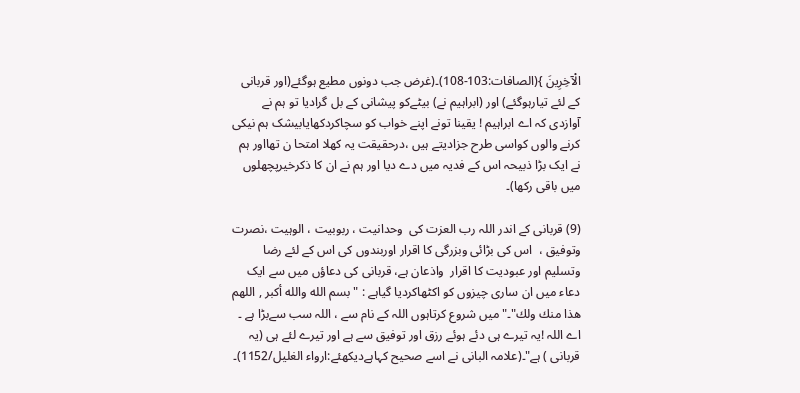الْآخِرِينَ }(الصافات:103-108)۔(غرض جب دونوں مطیع ہوگئے(اور قربانی کے لئے تیارہوگئے) اور (ابراہیم نے) بیٹےکو پیشانی کے بل گرادیا تو ہم نے آوازدی کہ اے ابراہیم ! یقینا تونے اپنے خواب کو سچاکردکھایابیشک ہم نیکی کرنے والوں کواسی طرح جزادیتے ہیں ،درحقیقت یہ کھلا امتحا ن تھااور ہم نے ایک بڑا ذبیحہ اس کے فدیہ میں دے دیا اور ہم نے ان کا ذکرخیرپچھلوں میں باقی رکھا)۔

(9) قربانی کے اندر اللہ رب العزت کی  وحدانیت ، ربوبیت ، الوہیت ،نصرت وتوفیق ،  اس کی بڑائی وبزرگی کا اقرار اوربندوں کی اس کے لئے رضا وتسلیم اور عبودیت کا اقرار  واذعان ہے، قربانی کی دعاؤں میں سے ایک دعاء میں ان ساری چیزوں کو اکٹھاکردیا گیاہے : "بسم الله والله أكبر , اللهم هذا منك ولك"۔"میں شروع کرتاہوں اللہ کے نام سے ، اللہ سب سےبڑا ہے ۔ اے اللہ !یہ تیرے ہی دئے ہوئے رزق اور توفیق سے ہے اور تیرے لئے ہی (یہ قربانی ) ہے"۔(علامہ البانی نے اسے صحیح کہاہےدیکھئے:ارواء الغلیل/1152)۔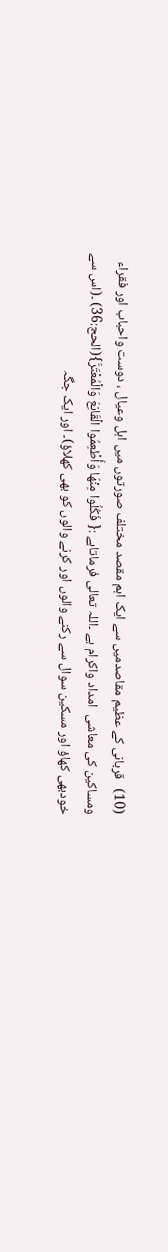(10)   قربانی کے عظیم مقاصدمیں سے ایک اہم مقصد مختلف صورتوں میں اہل وعیال ، دوست واحباب اور فقراء ومساکین کی معاشی  امداد واکرام ہے ۔اللہ تعالی فرماتاہے :{ فَكُلُوا مِنْهَا وَأَطْعِمُوا الْقَانِعَ وَالْمُعْتَرَّ}(الحج:36) ۔(اس سے خودبھی کھاؤ اور مسکین سوال سے رکنے والوں اور کرنے والوں کو بھی کھلاؤ)۔ اور ایک جگہ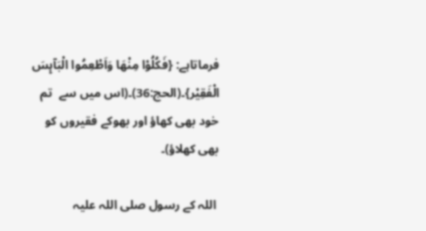فرماتاہے: {فَكُلُوْا مِنْهَا وَاَطْعِمُوا الْبَآىِٕسَ الْفَقِیْر}۔(الحج:36)۔(اس میں سے  تم خود بھی کھاؤ اور بھوکے فقیروں کو بھی کھلاؤ)۔

 اللہ کے رسول صلی اللہ علیہ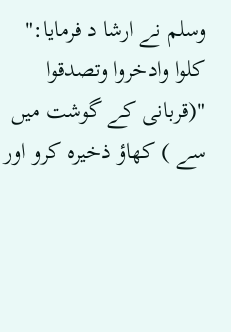وسلم نے ارشا د فرمایا:" كلوا وادخروا وتصدقوا "(قربانی کے گوشت میں سے ) کھاؤ ذخیرہ کرو اور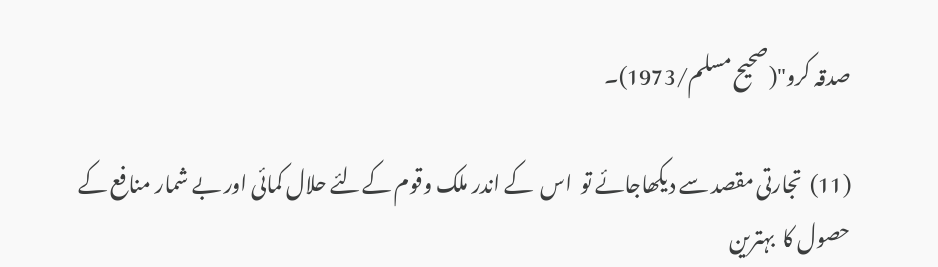صدقہ کرو"(صحیح مسلم/1973)۔

(11)  تجارتی مقصد سے دیکھاجائے تو  اس  کے اندر ملک وقوم کےلئے حلال کمائی اور بے شمار منافع کے حصول کا  بہترین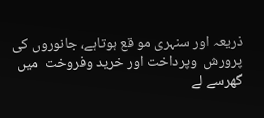ذریعہ اور سنہری مو قع ہوتاہے، جانوروں کی پرورش  وپرداخت اور خرید وفروخت  میں  گھرسے لے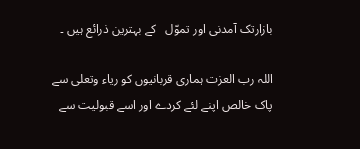بازارتک آمدنی اور تموّل   کے بہترین ذرائع ہیں ۔

اللہ رب العزت ہماری قربانیوں کو ریاء وتعلی سے پاک خالص اپنے لئے کردے اور اسے قبولیت سے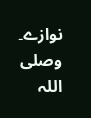نوازے۔ وصلی اللہ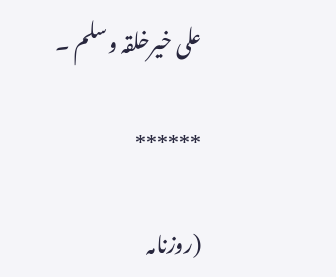علی خیرخلقہ وسلم ۔

******

(روزنامہ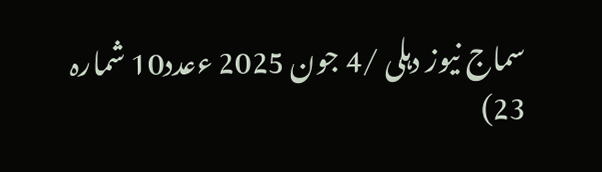سماج نیوز دہلی /4 جون 2025 ءعدد10 شمارہ 23)